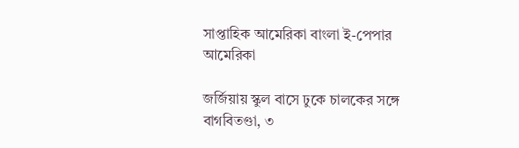সাপ্তাহিক আমেরিকা বাংলা ই-পেপার
আমেরিকা

জর্জিয়ায় স্কুল বাসে ঢুকে চালকের সঙ্গে বাগবিতণ্ডা, ৩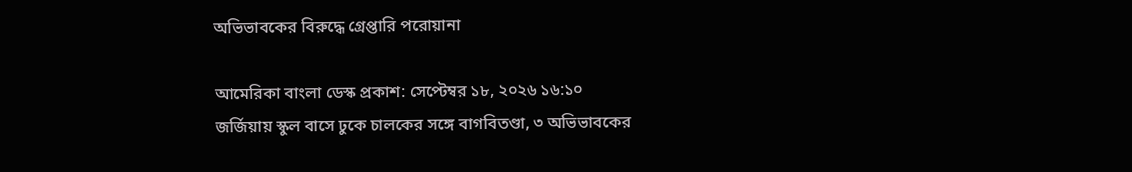অভিভাবকের বিরুদ্ধে গ্রেপ্তারি পরোয়ানা

আমেরিকা বাংলা ডেস্ক প্রকাশ: সেপ্টেম্বর ১৮, ২০২৬ ১৬:১০
জর্জিয়ায় স্কুল বাসে ঢুকে চালকের সঙ্গে বাগবিতণ্ডা, ৩ অভিভাবকের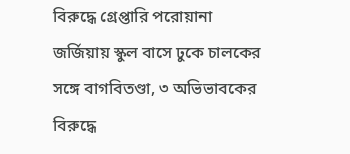বিরুদ্ধে গ্রেপ্তারি পরোয়ানা
জর্জিয়ায় স্কুল বাসে ঢুকে চালকের সঙ্গে বাগবিতণ্ডা, ৩ অভিভাবকের বিরুদ্ধে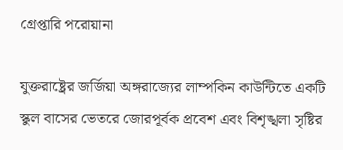গ্রেপ্তারি পরোয়ানা

যুক্তরাষ্ট্রের জর্জিয়া অঙ্গরাজ্যের লাম্পকিন কাউন্টিতে একটি স্কুল বাসের ভেতরে জোরপূর্বক প্রবেশ এবং বিশৃঙ্খলা সৃষ্টির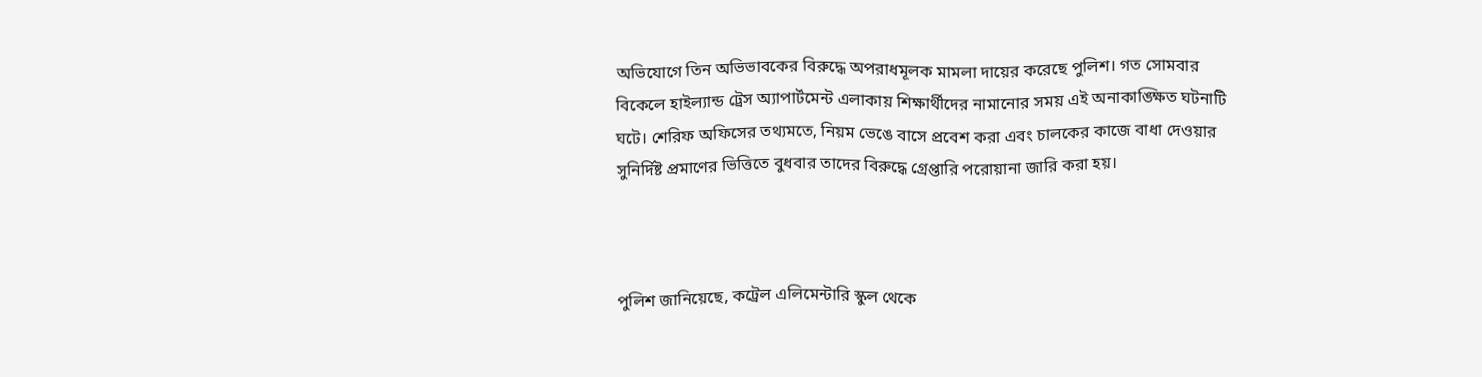অভিযোগে তিন অভিভাবকের বিরুদ্ধে অপরাধমূলক মামলা দায়ের করেছে পুলিশ। গত সোমবার বিকেলে হাইল্যান্ড ট্রেস অ্যাপার্টমেন্ট এলাকায় শিক্ষার্থীদের নামানোর সময় এই অনাকাঙ্ক্ষিত ঘটনাটি ঘটে। শেরিফ অফিসের তথ্যমতে, নিয়ম ভেঙে বাসে প্রবেশ করা এবং চালকের কাজে বাধা দেওয়ার সুনির্দিষ্ট প্রমাণের ভিত্তিতে বুধবার তাদের বিরুদ্ধে গ্রেপ্তারি পরোয়ানা জারি করা হয়।



পুলিশ জানিয়েছে, কট্রেল এলিমেন্টারি স্কুল থেকে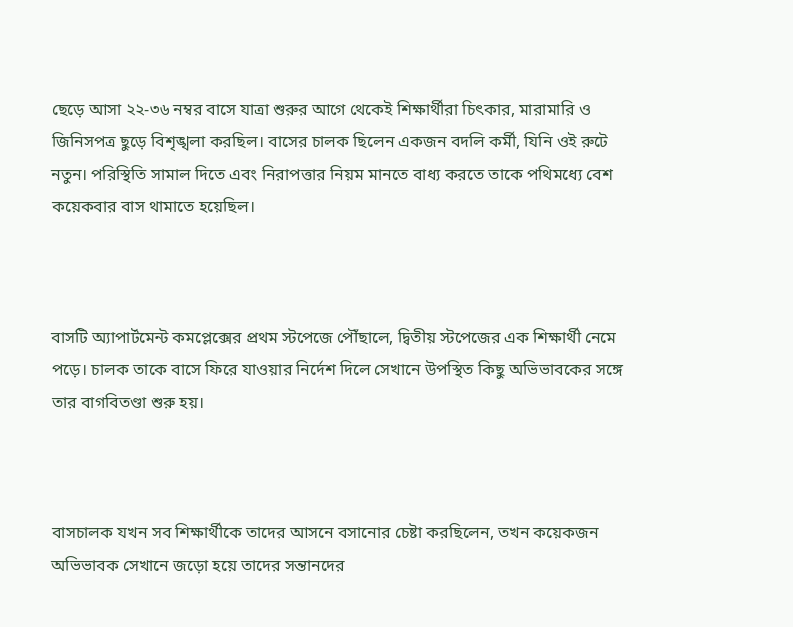ছেড়ে আসা ২২-৩৬ নম্বর বাসে যাত্রা শুরুর আগে থেকেই শিক্ষার্থীরা চিৎকার, মারামারি ও জিনিসপত্র ছুড়ে বিশৃঙ্খলা করছিল। বাসের চালক ছিলেন একজন বদলি কর্মী, যিনি ওই রুটে নতুন। পরিস্থিতি সামাল দিতে এবং নিরাপত্তার নিয়ম মানতে বাধ্য করতে তাকে পথিমধ্যে বেশ কয়েকবার বাস থামাতে হয়েছিল।



বাসটি অ্যাপার্টমেন্ট কমপ্লেক্সের প্রথম স্টপেজে পৌঁছালে, দ্বিতীয় স্টপেজের এক শিক্ষার্থী নেমে পড়ে। চালক তাকে বাসে ফিরে যাওয়ার নির্দেশ দিলে সেখানে উপস্থিত কিছু অভিভাবকের সঙ্গে তার বাগবিতণ্ডা শুরু হয়।



বাসচালক যখন সব শিক্ষার্থীকে তাদের আসনে বসানোর চেষ্টা করছিলেন, তখন কয়েকজন অভিভাবক সেখানে জড়ো হয়ে তাদের সন্তানদের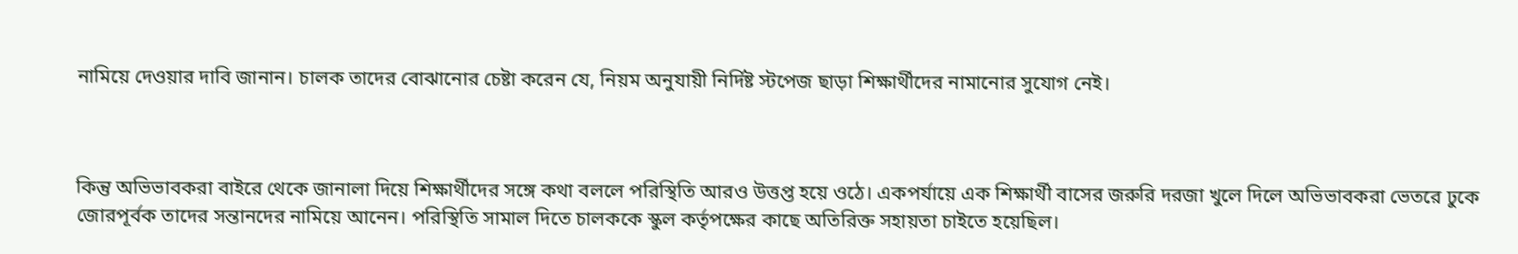নামিয়ে দেওয়ার দাবি জানান। চালক তাদের বোঝানোর চেষ্টা করেন যে, নিয়ম অনুযায়ী নির্দিষ্ট স্টপেজ ছাড়া শিক্ষার্থীদের নামানোর সুযোগ নেই।



কিন্তু অভিভাবকরা বাইরে থেকে জানালা দিয়ে শিক্ষার্থীদের সঙ্গে কথা বললে পরিস্থিতি আরও উত্তপ্ত হয়ে ওঠে। একপর্যায়ে এক শিক্ষার্থী বাসের জরুরি দরজা খুলে দিলে অভিভাবকরা ভেতরে ঢুকে জোরপূর্বক তাদের সন্তানদের নামিয়ে আনেন। পরিস্থিতি সামাল দিতে চালককে স্কুল কর্তৃপক্ষের কাছে অতিরিক্ত সহায়তা চাইতে হয়েছিল।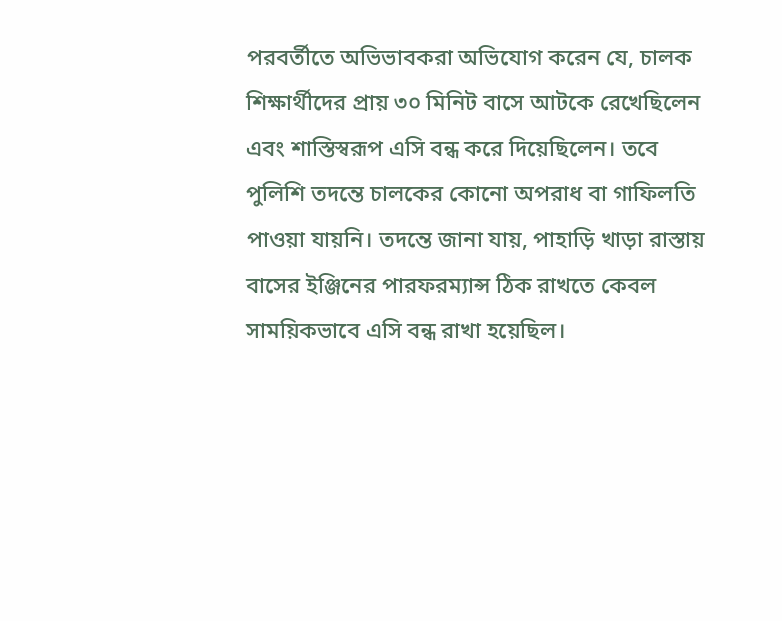পরবর্তীতে অভিভাবকরা অভিযোগ করেন যে, চালক শিক্ষার্থীদের প্রায় ৩০ মিনিট বাসে আটকে রেখেছিলেন এবং শাস্তিস্বরূপ এসি বন্ধ করে দিয়েছিলেন। তবে পুলিশি তদন্তে চালকের কোনো অপরাধ বা গাফিলতি পাওয়া যায়নি। তদন্তে জানা যায়, পাহাড়ি খাড়া রাস্তায় বাসের ইঞ্জিনের পারফরম্যান্স ঠিক রাখতে কেবল সাময়িকভাবে এসি বন্ধ রাখা হয়েছিল।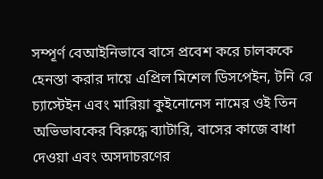সম্পূর্ণ বেআইনিভাবে বাসে প্রবেশ করে চালককে হেনস্তা করার দায়ে এপ্রিল মিশেল ডিসপেইন, টনি রে চ্যাস্টেইন এবং মারিয়া কুইনোনেস নামের ওই তিন অভিভাবকের বিরুদ্ধে ব্যাটারি, বাসের কাজে বাধা দেওয়া এবং অসদাচরণের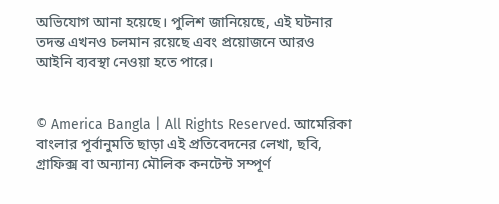অভিযোগ আনা হয়েছে। পুলিশ জানিয়েছে, এই ঘটনার তদন্ত এখনও চলমান রয়েছে এবং প্রয়োজনে আরও আইনি ব্যবস্থা নেওয়া হতে পারে।


© America Bangla | All Rights Reserved. আমেরিকা বাংলার পূর্বানুমতি ছাড়া এই প্রতিবেদনের লেখা, ছবি, গ্রাফিক্স বা অন্যান্য মৌলিক কনটেন্ট সম্পূর্ণ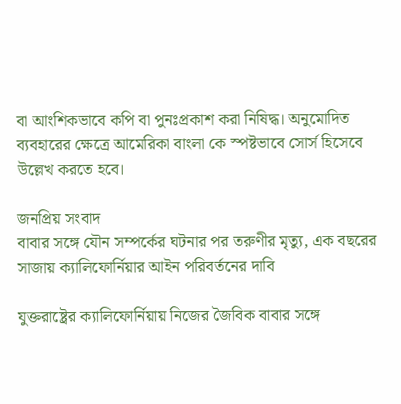বা আংশিকভাবে কপি বা পুনঃপ্রকাশ করা নিষিদ্ধ। অনুমোদিত ব্যবহারের ক্ষেত্রে আমেরিকা বাংলা কে স্পষ্টভাবে সোর্স হিসেবে উল্লেখ করতে হবে।

জনপ্রিয় সংবাদ
বাবার সঙ্গে যৌন সম্পর্কের ঘটনার পর তরুণীর মৃত্যু, এক বছরের সাজায় ক্যালিফোর্নিয়ার আইন পরিবর্তনের দাবি

যুক্তরাষ্ট্রের ক্যালিফোর্নিয়ায় নিজের জৈবিক বাবার সঙ্গে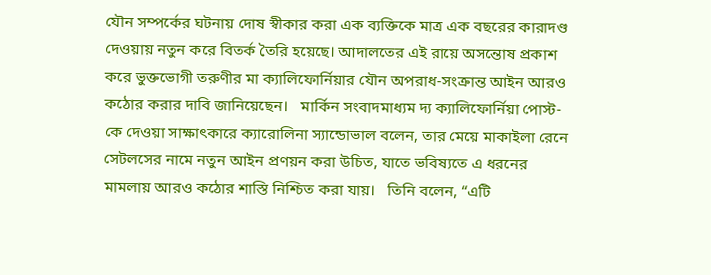যৌন সম্পর্কের ঘটনায় দোষ স্বীকার করা এক ব্যক্তিকে মাত্র এক বছরের কারাদণ্ড দেওয়ায় নতুন করে বিতর্ক তৈরি হয়েছে। আদালতের এই রায়ে অসন্তোষ প্রকাশ করে ভুক্তভোগী তরুণীর মা ক্যালিফোর্নিয়ার যৌন অপরাধ-সংক্রান্ত আইন আরও কঠোর করার দাবি জানিয়েছেন।   মার্কিন সংবাদমাধ্যম দ্য ক্যালিফোর্নিয়া পোস্ট-কে দেওয়া সাক্ষাৎকারে ক্যারোলিনা স্যান্ডোভাল বলেন, তার মেয়ে মাকাইলা রেনে সেটলসের নামে নতুন আইন প্রণয়ন করা উচিত, যাতে ভবিষ্যতে এ ধরনের মামলায় আরও কঠোর শাস্তি নিশ্চিত করা যায়।   তিনি বলেন, “এটি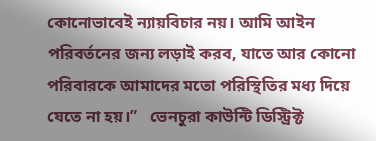কোনোভাবেই ন্যায়বিচার নয়। আমি আইন পরিবর্তনের জন্য লড়াই করব, যাতে আর কোনো পরিবারকে আমাদের মতো পরিস্থিতির মধ্য দিয়ে যেতে না হয়।”   ভেনচুরা কাউন্টি ডিস্ট্রিক্ট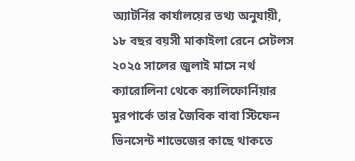অ্যাটর্নির কার্যালয়ের তথ্য অনুযায়ী, ১৮ বছর বয়সী মাকাইলা রেনে সেটলস ২০২৫ সালের জুলাই মাসে নর্থ ক্যারোলিনা থেকে ক্যালিফোর্নিয়ার মুরপার্কে তার জৈবিক বাবা স্টিফেন ভিনসেন্ট শাভেজের কাছে থাকতে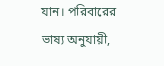যান। পরিবারের ভাষ্য অনুযায়ী,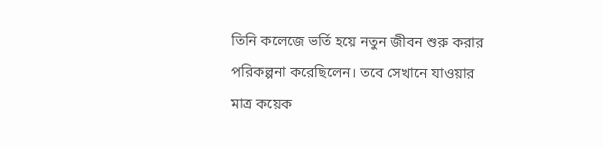তিনি কলেজে ভর্তি হয়ে নতুন জীবন শুরু করার পরিকল্পনা করেছিলেন। তবে সেখানে যাওয়ার মাত্র কয়েক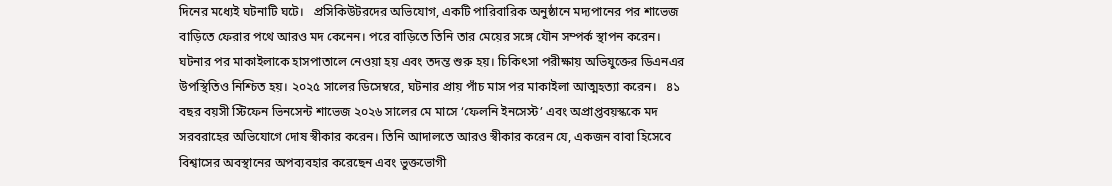দিনের মধ্যেই ঘটনাটি ঘটে।   প্রসিকিউটরদের অভিযোগ, একটি পারিবারিক অনুষ্ঠানে মদ্যপানের পর শাভেজ বাড়িতে ফেরার পথে আরও মদ কেনেন। পরে বাড়িতে তিনি তার মেয়ের সঙ্গে যৌন সম্পর্ক স্থাপন করেন। ঘটনার পর মাকাইলাকে হাসপাতালে নেওয়া হয় এবং তদন্ত শুরু হয়। চিকিৎসা পরীক্ষায় অভিযুক্তের ডিএনএর উপস্থিতিও নিশ্চিত হয়। ২০২৫ সালের ডিসেম্বরে, ঘটনার প্রায় পাঁচ মাস পর মাকাইলা আত্মহত্যা করেন।   ৪১ বছর বয়সী স্টিফেন ভিনসেন্ট শাভেজ ২০২৬ সালের মে মাসে ‘ফেলনি ইনসেস্ট’ এবং অপ্রাপ্তবয়স্ককে মদ সরবরাহের অভিযোগে দোষ স্বীকার করেন। তিনি আদালতে আরও স্বীকার করেন যে, একজন বাবা হিসেবে বিশ্বাসের অবস্থানের অপব্যবহার করেছেন এবং ভুক্তভোগী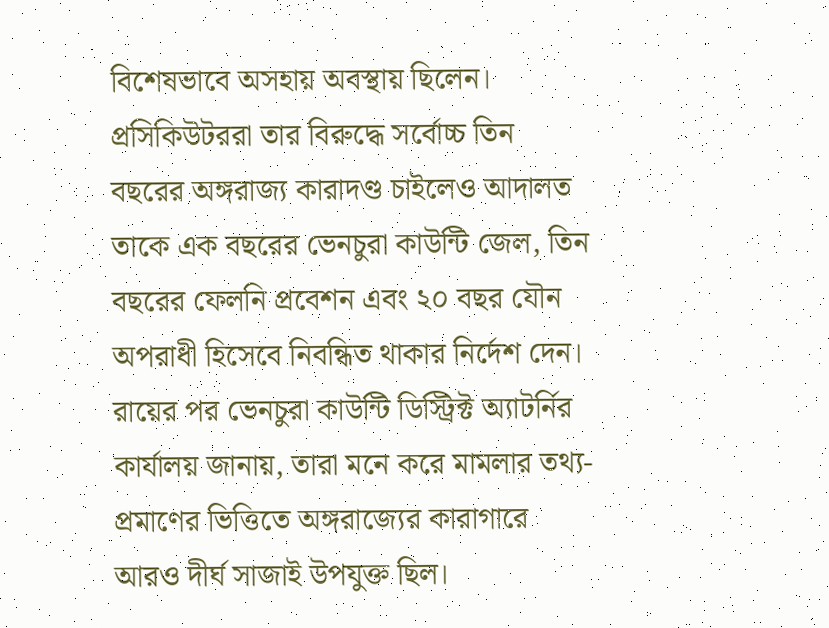বিশেষভাবে অসহায় অবস্থায় ছিলেন।   প্রসিকিউটররা তার বিরুদ্ধে সর্বোচ্চ তিন বছরের অঙ্গরাজ্য কারাদণ্ড চাইলেও আদালত তাকে এক বছরের ভেনচুরা কাউন্টি জেল, তিন বছরের ফেলনি প্রবেশন এবং ২০ বছর যৌন অপরাধী হিসেবে নিবন্ধিত থাকার নির্দেশ দেন। রায়ের পর ভেনচুরা কাউন্টি ডিস্ট্রিক্ট অ্যাটর্নির কার্যালয় জানায়, তারা মনে করে মামলার তথ্য-প্রমাণের ভিত্তিতে অঙ্গরাজ্যের কারাগারে আরও দীর্ঘ সাজাই উপযুক্ত ছিল।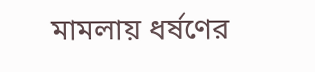মামলায় ধর্ষণের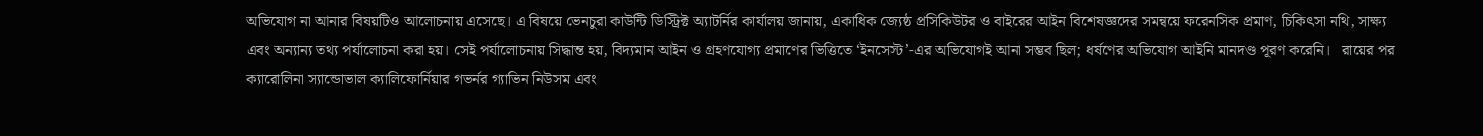অভিযোগ না আনার বিষয়টিও আলোচনায় এসেছে। এ বিষয়ে ভেনচুরা কাউন্টি ডিস্ট্রিক্ট অ্যাটর্নির কার্যালয় জানায়, একাধিক জ্যেষ্ঠ প্রসিকিউটর ও বাইরের আইন বিশেষজ্ঞদের সমন্বয়ে ফরেনসিক প্রমাণ, চিকিৎসা নথি, সাক্ষ্য এবং অন্যান্য তথ্য পর্যালোচনা করা হয়। সেই পর্যালোচনায় সিদ্ধান্ত হয়, বিদ্যমান আইন ও গ্রহণযোগ্য প্রমাণের ভিত্তিতে ‘ইনসেস্ট’-এর অভিযোগই আনা সম্ভব ছিল; ধর্ষণের অভিযোগ আইনি মানদণ্ড পূরণ করেনি।   রায়ের পর ক্যারোলিনা স্যান্ডোভাল ক্যালিফোর্নিয়ার গভর্নর গ্যাভিন নিউসম এবং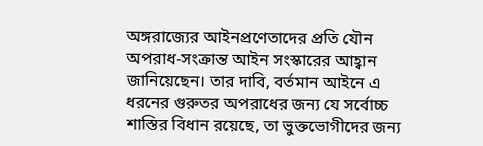অঙ্গরাজ্যের আইনপ্রণেতাদের প্রতি যৌন অপরাধ-সংক্রান্ত আইন সংস্কারের আহ্বান জানিয়েছেন। তার দাবি, বর্তমান আইনে এ ধরনের গুরুতর অপরাধের জন্য যে সর্বোচ্চ শাস্তির বিধান রয়েছে, তা ভুক্তভোগীদের জন্য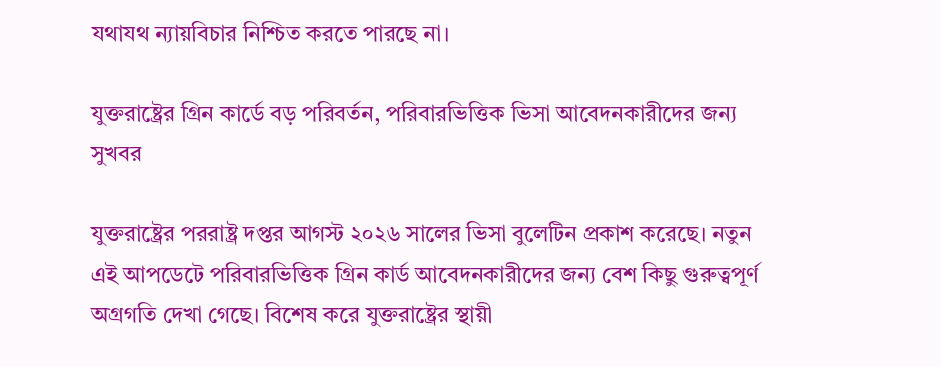যথাযথ ন্যায়বিচার নিশ্চিত করতে পারছে না।

যুক্তরাষ্ট্রের গ্রিন কার্ডে বড় পরিবর্তন, পরিবারভিত্তিক ভিসা আবেদনকারীদের জন্য সুখবর

যুক্তরাষ্ট্রের পররাষ্ট্র দপ্তর আগস্ট ২০২৬ সালের ভিসা বুলেটিন প্রকাশ করেছে। নতুন এই আপডেটে পরিবারভিত্তিক গ্রিন কার্ড আবেদনকারীদের জন্য বেশ কিছু গুরুত্বপূর্ণ অগ্রগতি দেখা গেছে। বিশেষ করে যুক্তরাষ্ট্রের স্থায়ী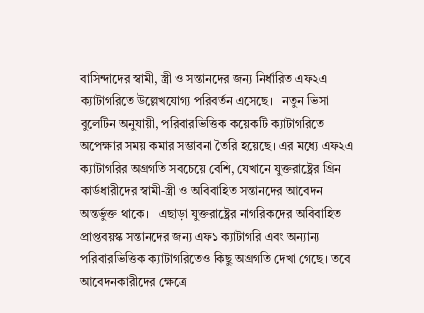বাসিন্দাদের স্বামী, স্ত্রী ও সন্তানদের জন্য নির্ধারিত এফ২এ ক্যাটাগরিতে উল্লেখযোগ্য পরিবর্তন এসেছে।   নতুন ভিসা বুলেটিন অনুযায়ী, পরিবারভিত্তিক কয়েকটি ক্যাটাগরিতে অপেক্ষার সময় কমার সম্ভাবনা তৈরি হয়েছে। এর মধ্যে এফ২এ ক্যাটাগরির অগ্রগতি সবচেয়ে বেশি, যেখানে যুক্তরাষ্ট্রের গ্রিন কার্ডধারীদের স্বামী-স্ত্রী ও অবিবাহিত সন্তানদের আবেদন অন্তর্ভুক্ত থাকে।   এছাড়া যুক্তরাষ্ট্রের নাগরিকদের অবিবাহিত প্রাপ্তবয়স্ক সন্তানদের জন্য এফ১ ক্যাটাগরি এবং অন্যান্য পরিবারভিত্তিক ক্যাটাগরিতেও কিছু অগ্রগতি দেখা গেছে। তবে আবেদনকারীদের ক্ষেত্রে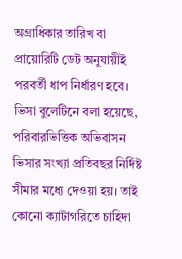অগ্রাধিকার তারিখ বা প্রায়োরিটি ডেট অনুযায়ীই পরবর্তী ধাপ নির্ধারণ হবে।   ভিসা বুলেটিনে বলা হয়েছে, পরিবারভিত্তিক অভিবাসন ভিসার সংখ্যা প্রতিবছর নির্দিষ্ট সীমার মধ্যে দেওয়া হয়। তাই কোনো ক্যাটাগরিতে চাহিদা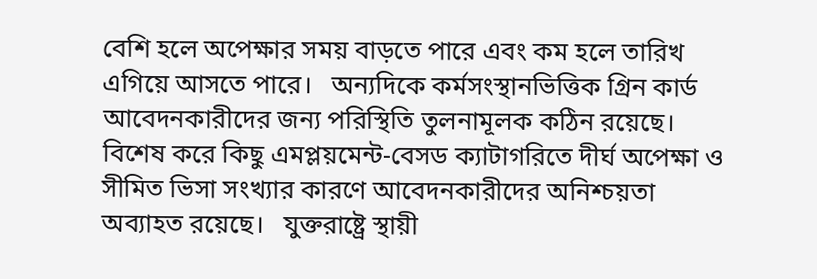বেশি হলে অপেক্ষার সময় বাড়তে পারে এবং কম হলে তারিখ এগিয়ে আসতে পারে।   অন্যদিকে কর্মসংস্থানভিত্তিক গ্রিন কার্ড আবেদনকারীদের জন্য পরিস্থিতি তুলনামূলক কঠিন রয়েছে। বিশেষ করে কিছু এমপ্লয়মেন্ট-বেসড ক্যাটাগরিতে দীর্ঘ অপেক্ষা ও সীমিত ভিসা সংখ্যার কারণে আবেদনকারীদের অনিশ্চয়তা অব্যাহত রয়েছে।   যুক্তরাষ্ট্রে স্থায়ী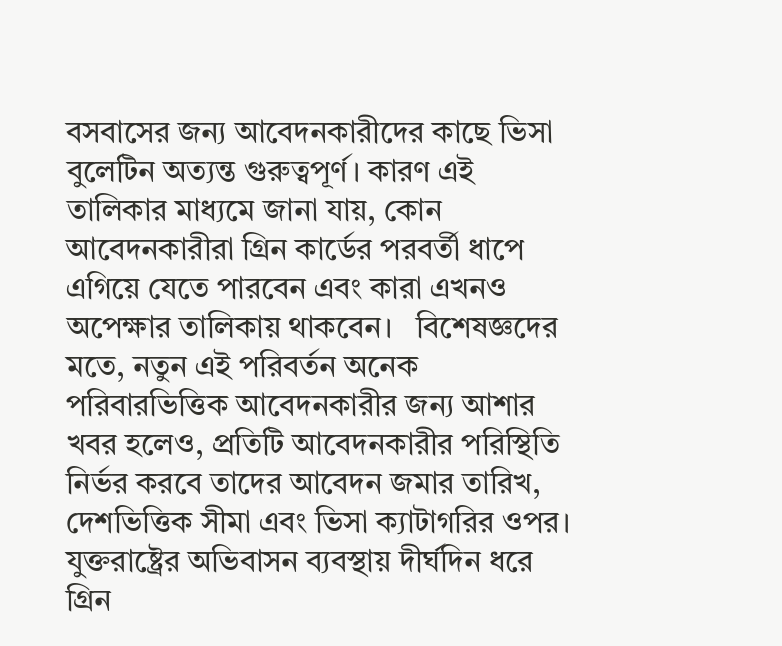বসবাসের জন্য আবেদনকারীদের কাছে ভিসা বুলেটিন অত্যন্ত গুরুত্বপূর্ণ। কারণ এই তালিকার মাধ্যমে জানা যায়, কোন আবেদনকারীরা গ্রিন কার্ডের পরবর্তী ধাপে এগিয়ে যেতে পারবেন এবং কারা এখনও অপেক্ষার তালিকায় থাকবেন।   বিশেষজ্ঞদের মতে, নতুন এই পরিবর্তন অনেক পরিবারভিত্তিক আবেদনকারীর জন্য আশার খবর হলেও, প্রতিটি আবেদনকারীর পরিস্থিতি নির্ভর করবে তাদের আবেদন জমার তারিখ, দেশভিত্তিক সীমা এবং ভিসা ক্যাটাগরির ওপর।   যুক্তরাষ্ট্রের অভিবাসন ব্যবস্থায় দীর্ঘদিন ধরে গ্রিন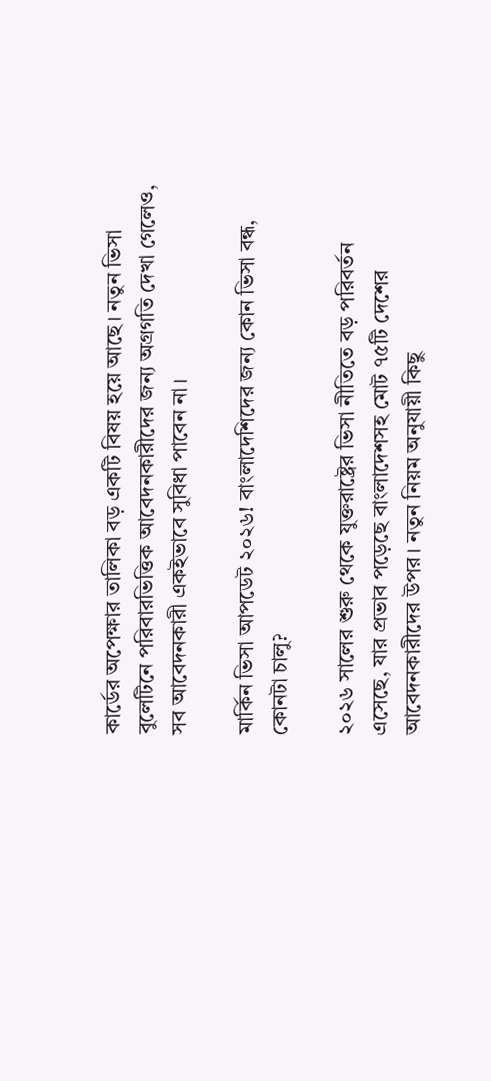কার্ডের অপেক্ষার তালিকা বড় একটি বিষয় হয়ে আছে। নতুন ভিসা বুলেটিনে পরিবারভিত্তিক আবেদনকারীদের জন্য অগ্রগতি দেখা গেলেও, সব আবেদনকারী একইভাবে সুবিধা পাবেন না।

মার্কিন ভিসা আপডেট ২০২৬! বাংলাদেশিদের জন্য কোন ভিসা বন্ধ, কোনটা চালু?

২০২৬ সালের শুরু থেকে যুক্তরাষ্ট্রের ভিসা নীতিতে বড় পরিবর্তন এসেছে, যার প্রভাব পড়েছে বাংলাদেশসহ মোট ৭৫টি দেশের আবেদনকারীদের উপর। নতুন নিয়ম অনুযায়ী কিছু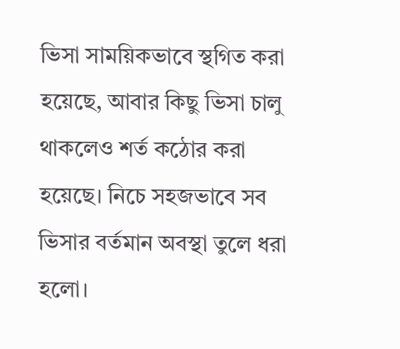ভিসা সাময়িকভাবে স্থগিত করা হয়েছে, আবার কিছু ভিসা চালু থাকলেও শর্ত কঠোর করা হয়েছে। নিচে সহজভাবে সব ভিসার বর্তমান অবস্থা তুলে ধরা হলো।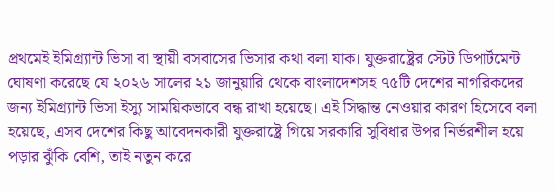প্রথমেই ইমিগ্র্যান্ট ভিসা বা স্থায়ী বসবাসের ভিসার কথা বলা যাক। যুক্তরাষ্ট্রের স্টেট ডিপার্টমেন্ট ঘোষণা করেছে যে ২০২৬ সালের ২১ জানুয়ারি থেকে বাংলাদেশসহ ৭৫টি দেশের নাগরিকদের জন্য ইমিগ্র্যান্ট ভিসা ইস্যু সাময়িকভাবে বন্ধ রাখা হয়েছে। এই সিদ্ধান্ত নেওয়ার কারণ হিসেবে বলা হয়েছে, এসব দেশের কিছু আবেদনকারী যুক্তরাষ্ট্রে গিয়ে সরকারি সুবিধার উপর নির্ভরশীল হয়ে পড়ার ঝুঁকি বেশি, তাই নতুন করে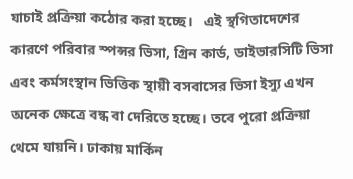যাচাই প্রক্রিয়া কঠোর করা হচ্ছে।   এই স্থগিতাদেশের কারণে পরিবার স্পন্সর ভিসা, গ্রিন কার্ড, ডাইভারসিটি ভিসা এবং কর্মসংস্থান ভিত্তিক স্থায়ী বসবাসের ভিসা ইস্যু এখন অনেক ক্ষেত্রে বন্ধ বা দেরিতে হচ্ছে। তবে পুরো প্রক্রিয়া থেমে যায়নি। ঢাকায় মার্কিন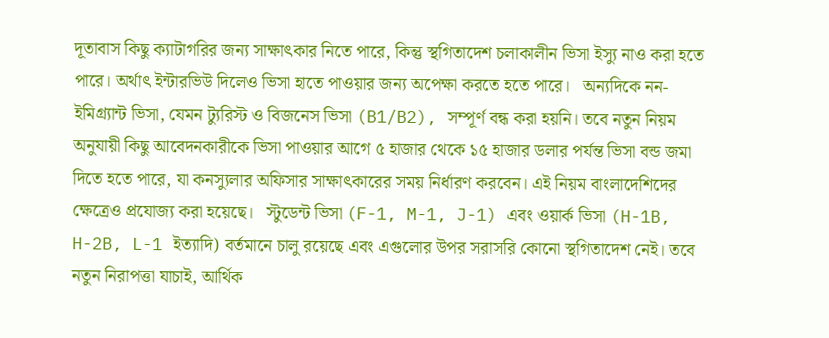দূতাবাস কিছু ক্যাটাগরির জন্য সাক্ষাৎকার নিতে পারে, কিন্তু স্থগিতাদেশ চলাকালীন ভিসা ইস্যু নাও করা হতে পারে। অর্থাৎ ইন্টারভিউ দিলেও ভিসা হাতে পাওয়ার জন্য অপেক্ষা করতে হতে পারে।   অন্যদিকে নন-ইমিগ্র্যান্ট ভিসা, যেমন ট্যুরিস্ট ও বিজনেস ভিসা (B1/B2), সম্পূর্ণ বন্ধ করা হয়নি। তবে নতুন নিয়ম অনুযায়ী কিছু আবেদনকারীকে ভিসা পাওয়ার আগে ৫ হাজার থেকে ১৫ হাজার ডলার পর্যন্ত ভিসা বন্ড জমা দিতে হতে পারে, যা কনস্যুলার অফিসার সাক্ষাৎকারের সময় নির্ধারণ করবেন। এই নিয়ম বাংলাদেশিদের ক্ষেত্রেও প্রযোজ্য করা হয়েছে।   স্টুডেন্ট ভিসা (F-1, M-1, J-1) এবং ওয়ার্ক ভিসা (H-1B, H-2B, L-1 ইত্যাদি) বর্তমানে চালু রয়েছে এবং এগুলোর উপর সরাসরি কোনো স্থগিতাদেশ নেই। তবে নতুন নিরাপত্তা যাচাই, আর্থিক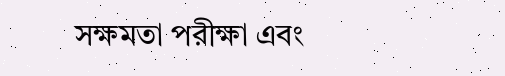সক্ষমতা পরীক্ষা এবং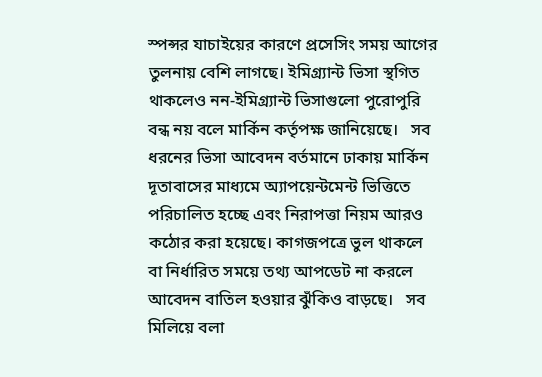স্পন্সর যাচাইয়ের কারণে প্রসেসিং সময় আগের তুলনায় বেশি লাগছে। ইমিগ্র্যান্ট ভিসা স্থগিত থাকলেও নন-ইমিগ্র্যান্ট ভিসাগুলো পুরোপুরি বন্ধ নয় বলে মার্কিন কর্তৃপক্ষ জানিয়েছে।   সব ধরনের ভিসা আবেদন বর্তমানে ঢাকায় মার্কিন দূতাবাসের মাধ্যমে অ্যাপয়েন্টমেন্ট ভিত্তিতে পরিচালিত হচ্ছে এবং নিরাপত্তা নিয়ম আরও কঠোর করা হয়েছে। কাগজপত্রে ভুল থাকলে বা নির্ধারিত সময়ে তথ্য আপডেট না করলে আবেদন বাতিল হওয়ার ঝুঁকিও বাড়ছে।   সব মিলিয়ে বলা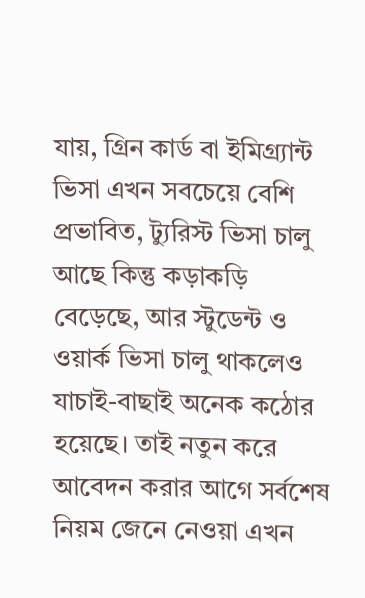যায়, গ্রিন কার্ড বা ইমিগ্র্যান্ট ভিসা এখন সবচেয়ে বেশি প্রভাবিত, ট্যুরিস্ট ভিসা চালু আছে কিন্তু কড়াকড়ি বেড়েছে, আর স্টুডেন্ট ও ওয়ার্ক ভিসা চালু থাকলেও যাচাই-বাছাই অনেক কঠোর হয়েছে। তাই নতুন করে আবেদন করার আগে সর্বশেষ নিয়ম জেনে নেওয়া এখন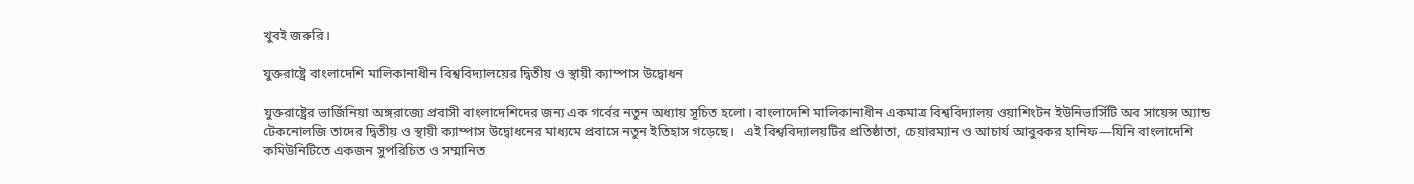খুবই জরুরি।

যুক্তরাষ্ট্রে বাংলাদেশি মালিকানাধীন বিশ্ববিদ্যালয়ের দ্বিতীয় ও স্থায়ী ক্যাম্পাস উদ্বোধন

যুক্তরাষ্ট্রের ভার্জিনিয়া অঙ্গরাজ্যে প্রবাসী বাংলাদেশিদের জন্য এক গর্বের নতুন অধ্যায় সূচিত হলো। বাংলাদেশি মালিকানাধীন একমাত্র বিশ্ববিদ্যালয় ওয়াশিংটন ইউনিভার্সিটি অব সায়েন্স অ্যান্ড টেকনোলজি তাদের দ্বিতীয় ও স্থায়ী ক্যাম্পাস উদ্বোধনের মাধ্যমে প্রবাসে নতুন ইতিহাস গড়েছে।   এই বিশ্ববিদ্যালয়টির প্রতিষ্ঠাতা, চেয়ারম্যান ও আচার্য আবুবকর হানিফ—যিনি বাংলাদেশি কমিউনিটিতে একজন সুপরিচিত ও সম্মানিত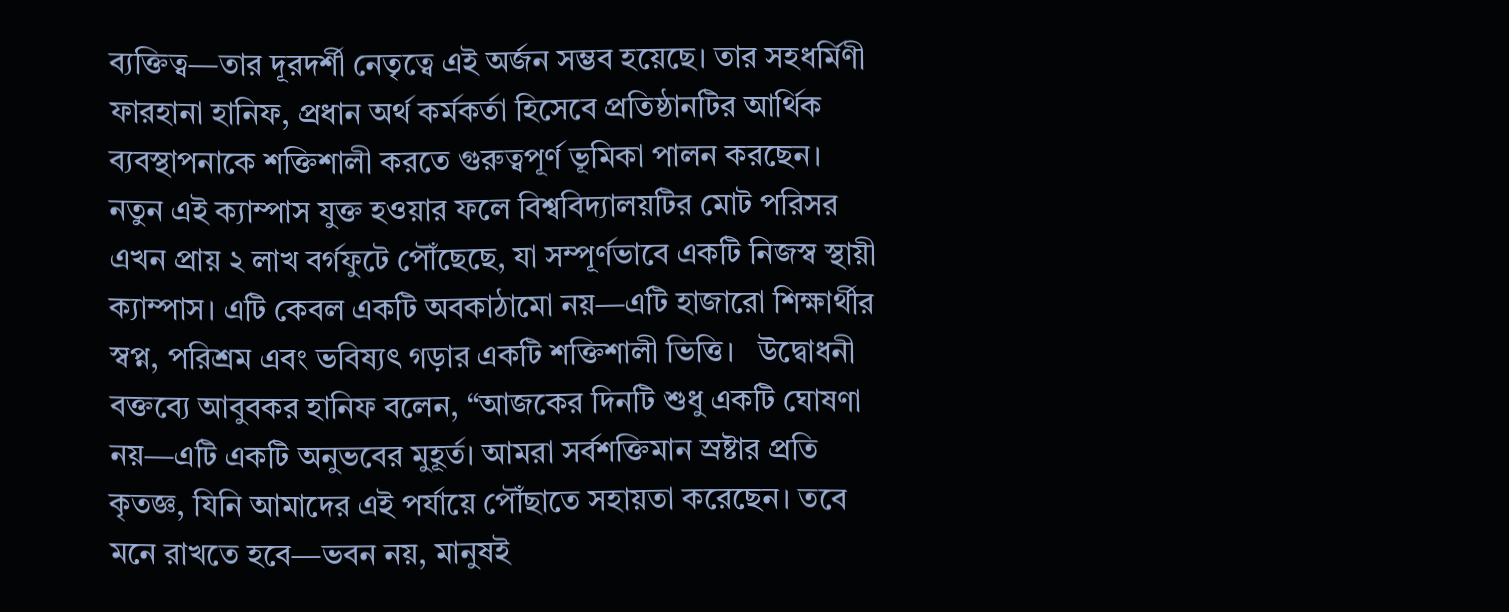ব্যক্তিত্ব—তার দূরদর্শী নেতৃত্বে এই অর্জন সম্ভব হয়েছে। তার সহধর্মিণী ফারহানা হানিফ, প্রধান অর্থ কর্মকর্তা হিসেবে প্রতিষ্ঠানটির আর্থিক ব্যবস্থাপনাকে শক্তিশালী করতে গুরুত্বপূর্ণ ভূমিকা পালন করছেন।   নতুন এই ক্যাম্পাস যুক্ত হওয়ার ফলে বিশ্ববিদ্যালয়টির মোট পরিসর এখন প্রায় ২ লাখ বর্গফুটে পৌঁছেছে, যা সম্পূর্ণভাবে একটি নিজস্ব স্থায়ী ক্যাম্পাস। এটি কেবল একটি অবকাঠামো নয়—এটি হাজারো শিক্ষার্থীর স্বপ্ন, পরিশ্রম এবং ভবিষ্যৎ গড়ার একটি শক্তিশালী ভিত্তি।   উদ্বোধনী বক্তব্যে আবুবকর হানিফ বলেন, “আজকের দিনটি শুধু একটি ঘোষণা নয়—এটি একটি অনুভবের মুহূর্ত। আমরা সর্বশক্তিমান স্রষ্টার প্রতি কৃতজ্ঞ, যিনি আমাদের এই পর্যায়ে পৌঁছাতে সহায়তা করেছেন। তবে মনে রাখতে হবে—ভবন নয়, মানুষই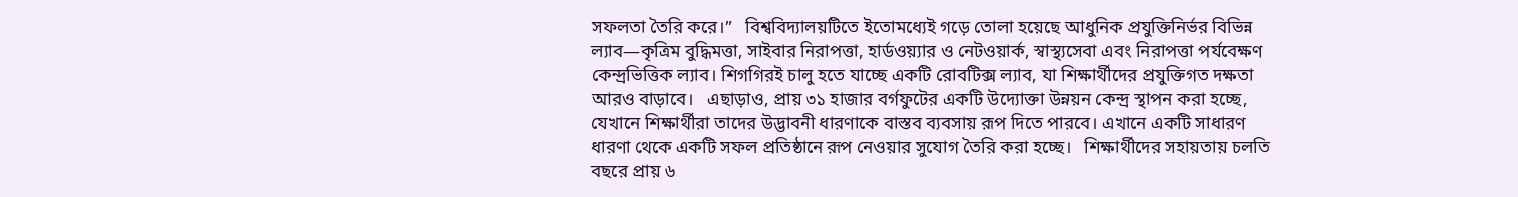সফলতা তৈরি করে।”   বিশ্ববিদ্যালয়টিতে ইতোমধ্যেই গড়ে তোলা হয়েছে আধুনিক প্রযুক্তিনির্ভর বিভিন্ন ল্যাব—কৃত্রিম বুদ্ধিমত্তা, সাইবার নিরাপত্তা, হার্ডওয়্যার ও নেটওয়ার্ক, স্বাস্থ্যসেবা এবং নিরাপত্তা পর্যবেক্ষণ কেন্দ্রভিত্তিক ল্যাব। শিগগিরই চালু হতে যাচ্ছে একটি রোবটিক্স ল্যাব, যা শিক্ষার্থীদের প্রযুক্তিগত দক্ষতা আরও বাড়াবে।   এছাড়াও, প্রায় ৩১ হাজার বর্গফুটের একটি উদ্যোক্তা উন্নয়ন কেন্দ্র স্থাপন করা হচ্ছে, যেখানে শিক্ষার্থীরা তাদের উদ্ভাবনী ধারণাকে বাস্তব ব্যবসায় রূপ দিতে পারবে। এখানে একটি সাধারণ ধারণা থেকে একটি সফল প্রতিষ্ঠানে রূপ নেওয়ার সুযোগ তৈরি করা হচ্ছে।   শিক্ষার্থীদের সহায়তায় চলতি বছরে প্রায় ৬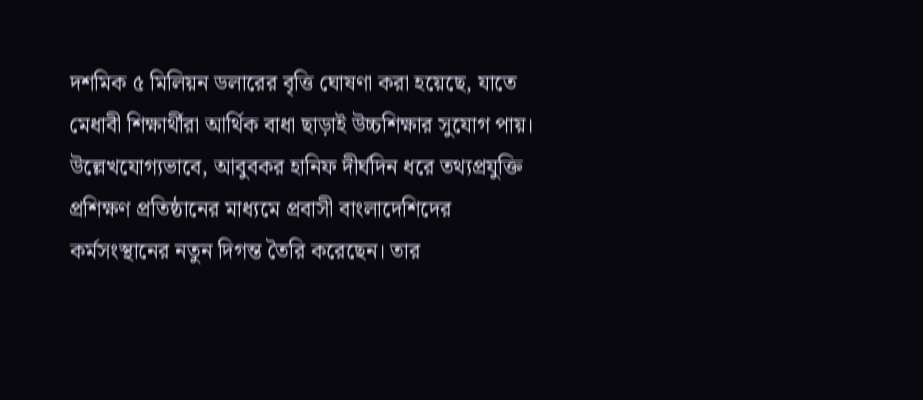দশমিক ৫ মিলিয়ন ডলারের বৃত্তি ঘোষণা করা হয়েছে, যাতে মেধাবী শিক্ষার্থীরা আর্থিক বাধা ছাড়াই উচ্চশিক্ষার সুযোগ পায়।   উল্লেখযোগ্যভাবে, আবুবকর হানিফ দীর্ঘদিন ধরে তথ্যপ্রযুক্তি প্রশিক্ষণ প্রতিষ্ঠানের মাধ্যমে প্রবাসী বাংলাদেশিদের কর্মসংস্থানের নতুন দিগন্ত তৈরি করেছেন। তার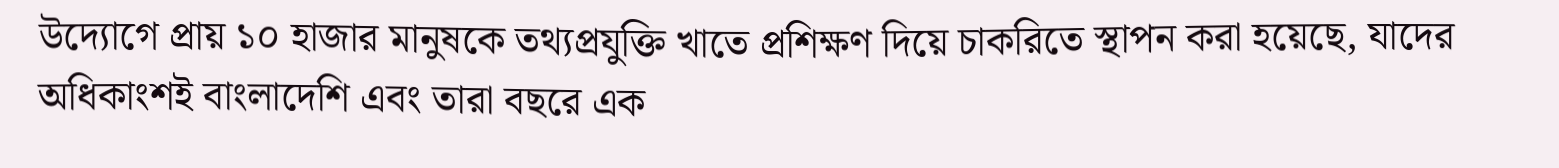উদ্যোগে প্রায় ১০ হাজার মানুষকে তথ্যপ্রযুক্তি খাতে প্রশিক্ষণ দিয়ে চাকরিতে স্থাপন করা হয়েছে, যাদের অধিকাংশই বাংলাদেশি এবং তারা বছরে এক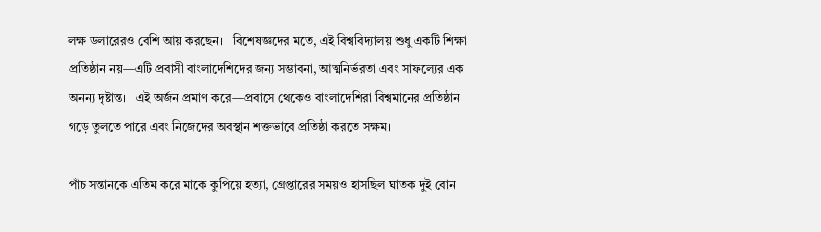লক্ষ ডলারেরও বেশি আয় করছেন।   বিশেষজ্ঞদের মতে, এই বিশ্ববিদ্যালয় শুধু একটি শিক্ষা প্রতিষ্ঠান নয়—এটি প্রবাসী বাংলাদেশিদের জন্য সম্ভাবনা, আত্মনির্ভরতা এবং সাফল্যের এক অনন্য দৃষ্টান্ত।   এই অর্জন প্রমাণ করে—প্রবাসে থেকেও বাংলাদেশিরা বিশ্বমানের প্রতিষ্ঠান গড়ে তুলতে পারে এবং নিজেদের অবস্থান শক্তভাবে প্রতিষ্ঠা করতে সক্ষম।

পাঁচ সন্তানকে এতিম করে মাকে কুপিয়ে হত্যা, গ্রেপ্তারের সময়ও হাসছিল ঘাতক দুই বোন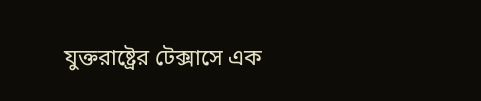যুক্তরাষ্ট্রের টেক্সাসে এক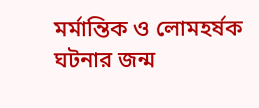মর্মান্তিক ও লোমহর্ষক ঘটনার জন্ম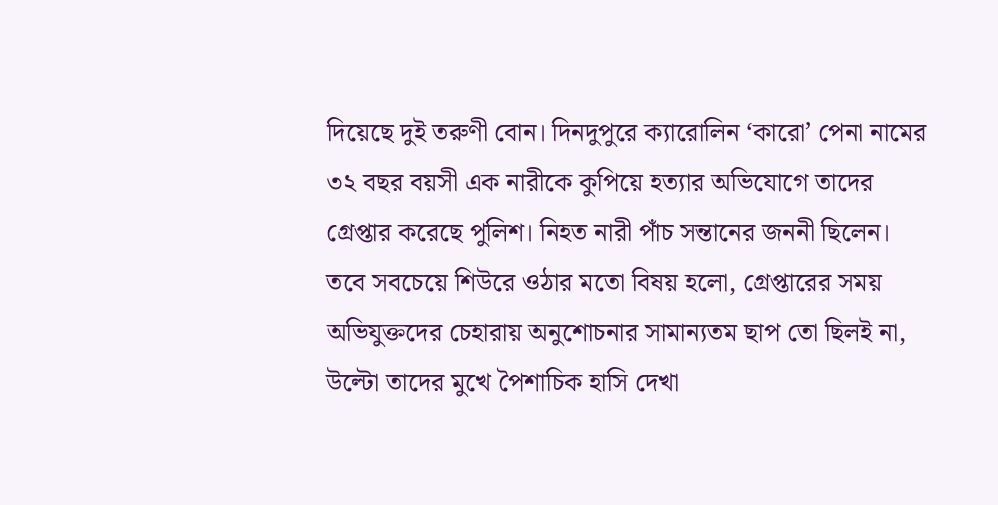দিয়েছে দুই তরুণী বোন। দিনদুপুরে ক্যারোলিন ‘কারো’ পেনা নামের ৩২ বছর বয়সী এক নারীকে কুপিয়ে হত্যার অভিযোগে তাদের গ্রেপ্তার করেছে পুলিশ। নিহত নারী পাঁচ সন্তানের জননী ছিলেন। তবে সবচেয়ে শিউরে ওঠার মতো বিষয় হলো, গ্রেপ্তারের সময় অভিযুক্তদের চেহারায় অনুশোচনার সামান্যতম ছাপ তো ছিলই না, উল্টো তাদের মুখে পৈশাচিক হাসি দেখা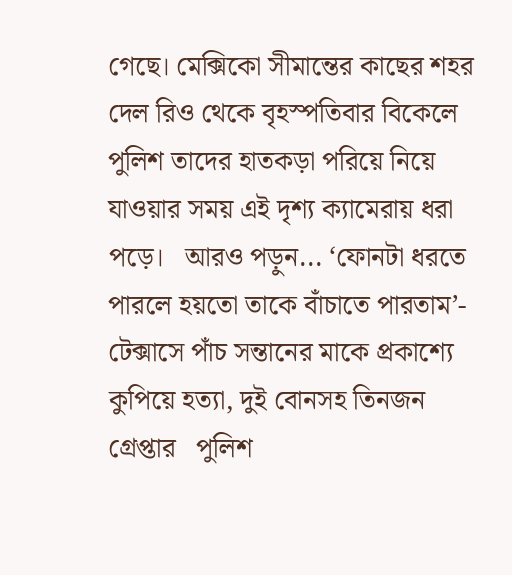গেছে। মেক্সিকো সীমান্তের কাছের শহর দেল রিও থেকে বৃহস্পতিবার বিকেলে পুলিশ তাদের হাতকড়া পরিয়ে নিয়ে যাওয়ার সময় এই দৃশ্য ক্যামেরায় ধরা পড়ে।   আরও পড়ুন... ‘ফোনটা ধরতে পারলে হয়তো তাকে বাঁচাতে পারতাম’- টেক্সাসে পাঁচ সন্তানের মাকে প্রকাশ্যে কুপিয়ে হত্যা, দুই বোনসহ তিনজন গ্রেপ্তার   পুলিশ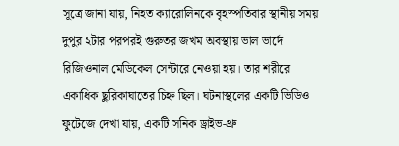সূত্রে জানা যায়, নিহত ক্যারোলিনকে বৃহস্পতিবার স্থানীয় সময় দুপুর ২টার পরপরই গুরুতর জখম অবস্থায় ভাল ভার্দে রিজিওনাল মেডিকেল সেন্টারে নেওয়া হয়। তার শরীরে একাধিক ছুরিকাঘাতের চিহ্ন ছিল। ঘটনাস্থলের একটি ভিডিও ফুটেজে দেখা যায়, একটি সনিক ড্রাইভ-থ্রু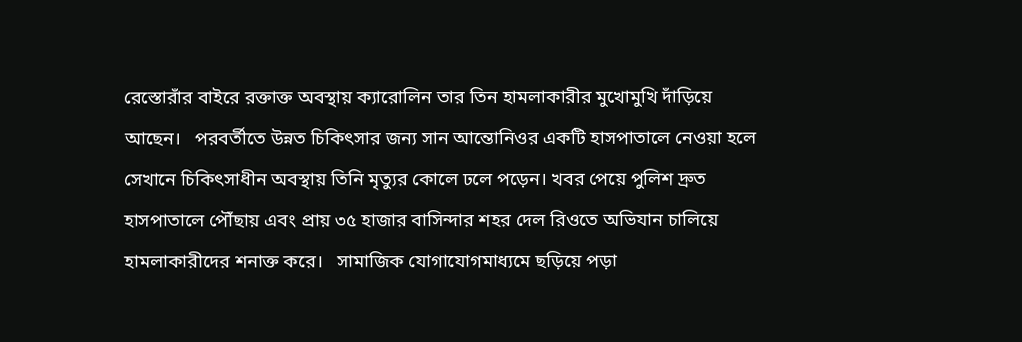রেস্তোরাঁর বাইরে রক্তাক্ত অবস্থায় ক্যারোলিন তার তিন হামলাকারীর মুখোমুখি দাঁড়িয়ে আছেন।   পরবর্তীতে উন্নত চিকিৎসার জন্য সান আন্তোনিওর একটি হাসপাতালে নেওয়া হলে সেখানে চিকিৎসাধীন অবস্থায় তিনি মৃত্যুর কোলে ঢলে পড়েন। খবর পেয়ে পুলিশ দ্রুত হাসপাতালে পৌঁছায় এবং প্রায় ৩৫ হাজার বাসিন্দার শহর দেল রিওতে অভিযান চালিয়ে হামলাকারীদের শনাক্ত করে।   সামাজিক যোগাযোগমাধ্যমে ছড়িয়ে পড়া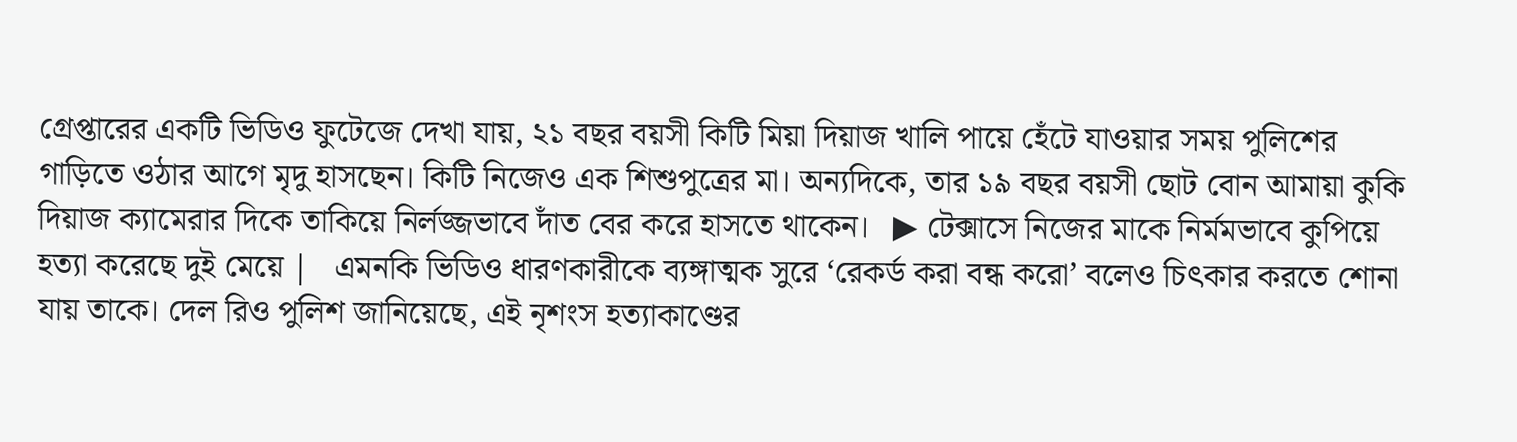গ্রেপ্তারের একটি ভিডিও ফুটেজে দেখা যায়, ২১ বছর বয়সী কিটি মিয়া দিয়াজ খালি পায়ে হেঁটে যাওয়ার সময় পুলিশের গাড়িতে ওঠার আগে মৃদু হাসছেন। কিটি নিজেও এক শিশুপুত্রের মা। অন্যদিকে, তার ১৯ বছর বয়সী ছোট বোন আমায়া কুকি দিয়াজ ক্যামেরার দিকে তাকিয়ে নির্লজ্জভাবে দাঁত বের করে হাসতে থাকেন।   ▶ টেক্সাসে নিজের মাকে নির্মমভাবে কুপিয়ে হত্যা করেছে দুই মেয়ে |   এমনকি ভিডিও ধারণকারীকে ব্যঙ্গাত্মক সুরে ‘রেকর্ড করা বন্ধ করো’ বলেও চিৎকার করতে শোনা যায় তাকে। দেল রিও পুলিশ জানিয়েছে, এই নৃশংস হত্যাকাণ্ডের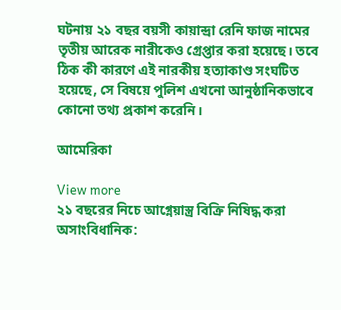ঘটনায় ২১ বছর বয়সী কায়ান্দ্রা রেনি ফাজ নামের তৃতীয় আরেক নারীকেও গ্রেপ্তার করা হয়েছে। তবে ঠিক কী কারণে এই নারকীয় হত্যাকাণ্ড সংঘটিত হয়েছে, সে বিষয়ে পুলিশ এখনো আনুষ্ঠানিকভাবে কোনো তথ্য প্রকাশ করেনি।

আমেরিকা

View more
২১ বছরের নিচে আগ্নেয়াস্ত্র বিক্রি নিষিদ্ধ করা অসাংবিধানিক: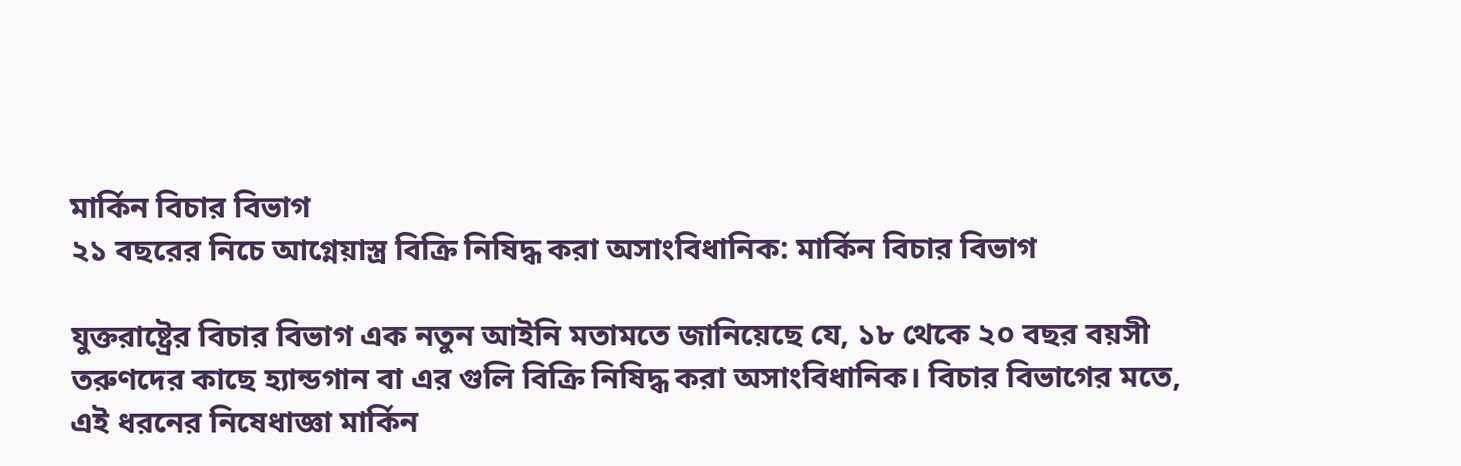মার্কিন বিচার বিভাগ
২১ বছরের নিচে আগ্নেয়াস্ত্র বিক্রি নিষিদ্ধ করা অসাংবিধানিক: মার্কিন বিচার বিভাগ

যুক্তরাষ্ট্রের বিচার বিভাগ এক নতুন আইনি মতামতে জানিয়েছে যে, ১৮ থেকে ২০ বছর বয়সী তরুণদের কাছে হ্যান্ডগান বা এর গুলি বিক্রি নিষিদ্ধ করা অসাংবিধানিক। বিচার বিভাগের মতে, এই ধরনের নিষেধাজ্ঞা মার্কিন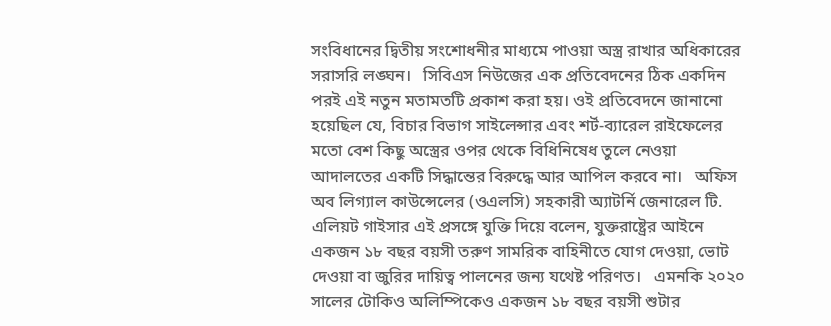সংবিধানের দ্বিতীয় সংশোধনীর মাধ্যমে পাওয়া অস্ত্র রাখার অধিকারের সরাসরি লঙ্ঘন।   সিবিএস নিউজের এক প্রতিবেদনের ঠিক একদিন পরই এই নতুন মতামতটি প্রকাশ করা হয়। ওই প্রতিবেদনে জানানো হয়েছিল যে, বিচার বিভাগ সাইলেন্সার এবং শর্ট-ব্যারেল রাইফেলের মতো বেশ কিছু অস্ত্রের ওপর থেকে বিধিনিষেধ তুলে নেওয়া আদালতের একটি সিদ্ধান্তের বিরুদ্ধে আর আপিল করবে না।   অফিস অব লিগ্যাল কাউন্সেলের (ওএলসি) সহকারী অ্যাটর্নি জেনারেল টি. এলিয়ট গাইসার এই প্রসঙ্গে যুক্তি দিয়ে বলেন, যুক্তরাষ্ট্রের আইনে একজন ১৮ বছর বয়সী তরুণ সামরিক বাহিনীতে যোগ দেওয়া, ভোট দেওয়া বা জুরির দায়িত্ব পালনের জন্য যথেষ্ট পরিণত।   এমনকি ২০২০ সালের টোকিও অলিম্পিকেও একজন ১৮ বছর বয়সী শুটার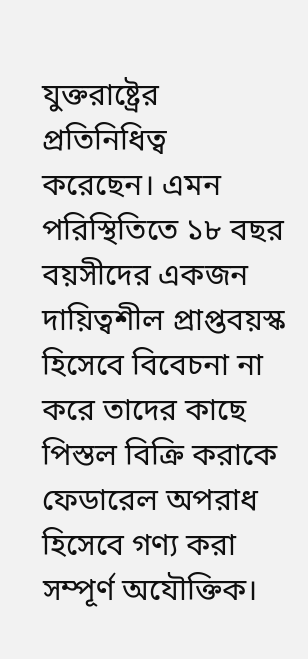যুক্তরাষ্ট্রের প্রতিনিধিত্ব করেছেন। এমন পরিস্থিতিতে ১৮ বছর বয়সীদের একজন দায়িত্বশীল প্রাপ্তবয়স্ক হিসেবে বিবেচনা না করে তাদের কাছে পিস্তল বিক্রি করাকে ফেডারেল অপরাধ হিসেবে গণ্য করা সম্পূর্ণ অযৌক্তিক।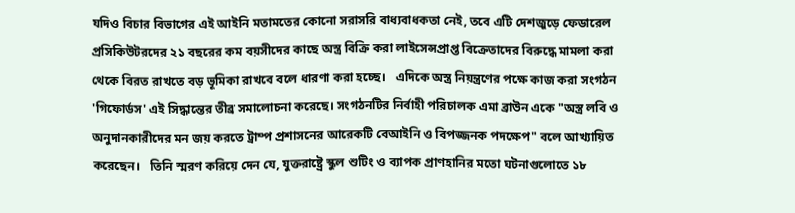যদিও বিচার বিভাগের এই আইনি মতামতের কোনো সরাসরি বাধ্যবাধকতা নেই, তবে এটি দেশজুড়ে ফেডারেল প্রসিকিউটরদের ২১ বছরের কম বয়সীদের কাছে অস্ত্র বিক্রি করা লাইসেন্সপ্রাপ্ত বিক্রেতাদের বিরুদ্ধে মামলা করা থেকে বিরত রাখতে বড় ভূমিকা রাখবে বলে ধারণা করা হচ্ছে।   এদিকে অস্ত্র নিয়ন্ত্রণের পক্ষে কাজ করা সংগঠন 'গিফোর্ডস' এই সিদ্ধান্তের তীব্র সমালোচনা করেছে। সংগঠনটির নির্বাহী পরিচালক এমা ব্রাউন একে "অস্ত্র লবি ও অনুদানকারীদের মন জয় করতে ট্রাম্প প্রশাসনের আরেকটি বেআইনি ও বিপজ্জনক পদক্ষেপ" বলে আখ্যায়িত করেছেন।   তিনি স্মরণ করিয়ে দেন যে, যুক্তরাষ্ট্রে স্কুল শুটিং ও ব্যাপক প্রাণহানির মতো ঘটনাগুলোতে ১৮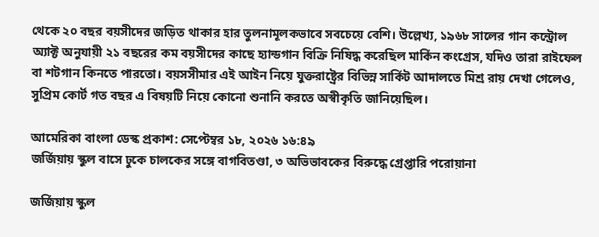থেকে ২০ বছর বয়সীদের জড়িত থাকার হার তুলনামূলকভাবে সবচেয়ে বেশি। উল্লেখ্য, ১৯৬৮ সালের গান কন্ট্রোল অ্যাক্ট অনুযায়ী ২১ বছরের কম বয়সীদের কাছে হ্যান্ডগান বিক্রি নিষিদ্ধ করেছিল মার্কিন কংগ্রেস, যদিও তারা রাইফেল বা শটগান কিনতে পারতো। বয়সসীমার এই আইন নিয়ে যুক্তরাষ্ট্রের বিভিন্ন সার্কিট আদালতে মিশ্র রায় দেখা গেলেও, সুপ্রিম কোর্ট গত বছর এ বিষয়টি নিয়ে কোনো শুনানি করতে অস্বীকৃতি জানিয়েছিল।

আমেরিকা বাংলা ডেস্ক প্রকাশ: সেপ্টেম্বর ১৮, ২০২৬ ১৬:৪৯
জর্জিয়ায় স্কুল বাসে ঢুকে চালকের সঙ্গে বাগবিতণ্ডা, ৩ অভিভাবকের বিরুদ্ধে গ্রেপ্তারি পরোয়ানা

জর্জিয়ায় স্কুল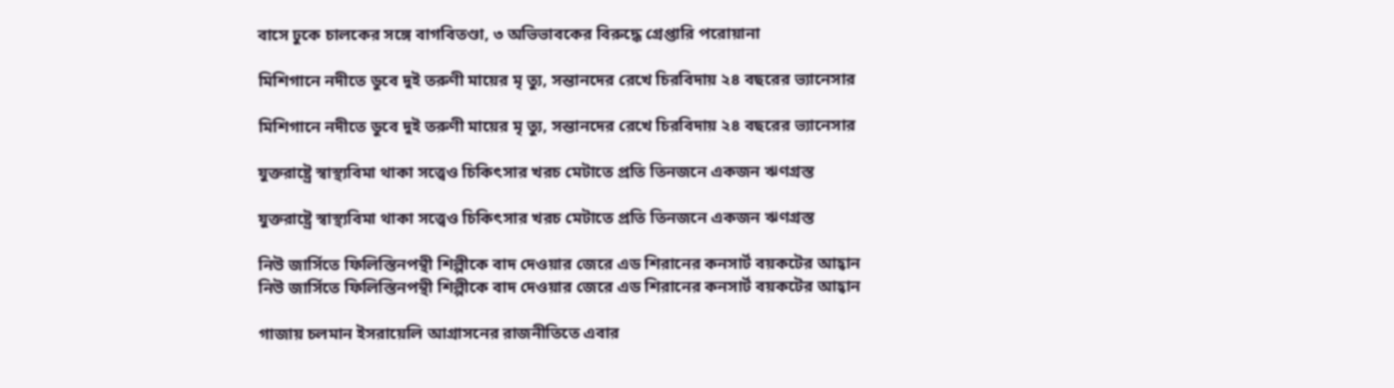বাসে ঢুকে চালকের সঙ্গে বাগবিতণ্ডা, ৩ অভিভাবকের বিরুদ্ধে গ্রেপ্তারি পরোয়ানা

মিশিগানে নদীতে ডুবে দুই তরুণী মায়ের মৃ ত্যু, সন্তানদের রেখে চিরবিদায় ২৪ বছরের ভ্যানেসার

মিশিগানে নদীতে ডুবে দুই তরুণী মায়ের মৃ ত্যু, সন্তানদের রেখে চিরবিদায় ২৪ বছরের ভ্যানেসার

যুক্তরাষ্ট্রে স্বাস্থ্যবিমা থাকা সত্ত্বেও চিকিৎসার খরচ মেটাতে প্রতি তিনজনে একজন ঋণগ্রস্ত

যুক্তরাষ্ট্রে স্বাস্থ্যবিমা থাকা সত্ত্বেও চিকিৎসার খরচ মেটাতে প্রতি তিনজনে একজন ঋণগ্রস্ত

নিউ জার্সিতে ফিলিস্তিনপন্থী শিল্পীকে বাদ দেওয়ার জেরে এড শিরানের কনসার্ট বয়কটের আহ্বান
নিউ জার্সিতে ফিলিস্তিনপন্থী শিল্পীকে বাদ দেওয়ার জেরে এড শিরানের কনসার্ট বয়কটের আহ্বান

গাজায় চলমান ইসরায়েলি আগ্রাসনের রাজনীতিতে এবার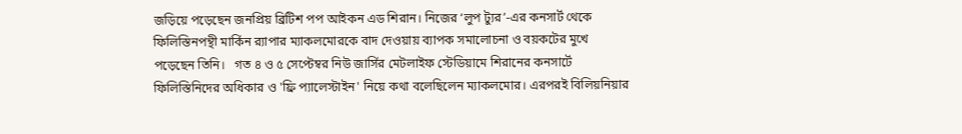জড়িয়ে পড়েছেন জনপ্রিয় ব্রিটিশ পপ আইকন এড শিরান। নিজের ‘লুপ ট্যুর’-এর কনসার্ট থেকে ফিলিস্তিনপন্থী মার্কিন র‍্যাপার ম্যাকলমোরকে বাদ দেওয়ায় ব্যাপক সমালোচনা ও বয়কটের মুখে পড়েছেন তিনি।   গত ৪ ও ৫ সেপ্টেম্বর নিউ জার্সির মেটলাইফ স্টেডিয়ামে শিরানের কনসার্টে ফিলিস্তিনিদের অধিকার ও 'ফ্রি প্যালেস্টাইন' নিয়ে কথা বলেছিলেন ম্যাকলমোর। এরপরই বিলিয়নিয়ার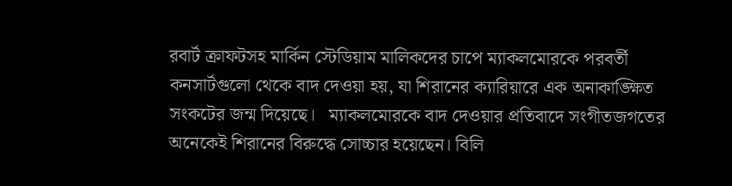রবার্ট ক্রাফটসহ মার্কিন স্টেডিয়াম মালিকদের চাপে ম্যাকলমোরকে পরবর্তী কনসার্টগুলো থেকে বাদ দেওয়া হয়, যা শিরানের ক্যারিয়ারে এক অনাকাঙ্ক্ষিত সংকটের জন্ম দিয়েছে।   ম্যাকলমোরকে বাদ দেওয়ার প্রতিবাদে সংগীতজগতের অনেকেই শিরানের বিরুদ্ধে সোচ্চার হয়েছেন। বিলি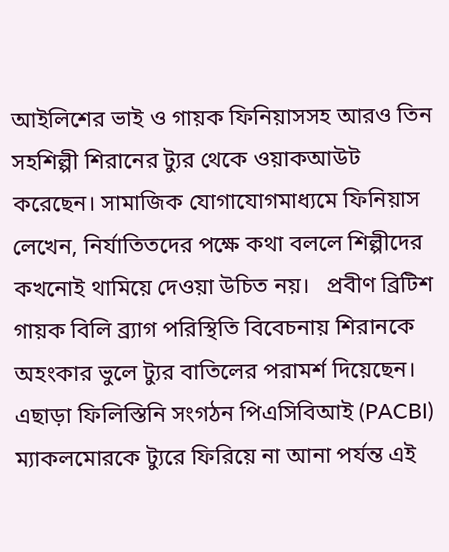আইলিশের ভাই ও গায়ক ফিনিয়াসসহ আরও তিন সহশিল্পী শিরানের ট্যুর থেকে ওয়াকআউট করেছেন। সামাজিক যোগাযোগমাধ্যমে ফিনিয়াস লেখেন, নির্যাতিতদের পক্ষে কথা বললে শিল্পীদের কখনোই থামিয়ে দেওয়া উচিত নয়।   প্রবীণ ব্রিটিশ গায়ক বিলি ব্র্যাগ পরিস্থিতি বিবেচনায় শিরানকে অহংকার ভুলে ট্যুর বাতিলের পরামর্শ দিয়েছেন। এছাড়া ফিলিস্তিনি সংগঠন পিএসিবিআই (PACBI) ম্যাকলমোরকে ট্যুরে ফিরিয়ে না আনা পর্যন্ত এই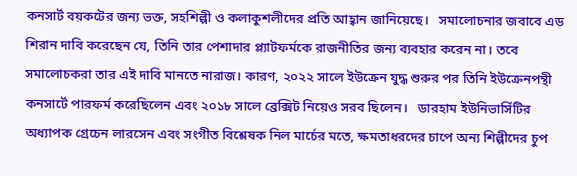কনসার্ট বয়কটের জন্য ভক্ত, সহশিল্পী ও কলাকুশলীদের প্রতি আহ্বান জানিয়েছে।   সমালোচনার জবাবে এড শিরান দাবি করেছেন যে, তিনি তার পেশাদার প্ল্যাটফর্মকে রাজনীতির জন্য ব্যবহার করেন না। তবে সমালোচকরা তার এই দাবি মানতে নারাজ। কারণ, ২০২২ সালে ইউক্রেন যুদ্ধ শুরুর পর তিনি ইউক্রেনপন্থী কনসার্টে পারফর্ম করেছিলেন এবং ২০১৮ সালে ব্রেক্সিট নিয়েও সরব ছিলেন।   ডারহাম ইউনিভার্সিটির অধ্যাপক গ্রেচেন লারসেন এবং সংগীত বিশ্লেষক নিল মার্চের মতে, ক্ষমতাধরদের চাপে অন্য শিল্পীদের চুপ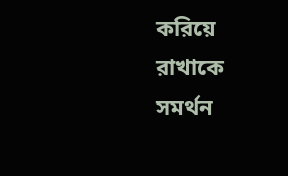করিয়ে রাখাকে সমর্থন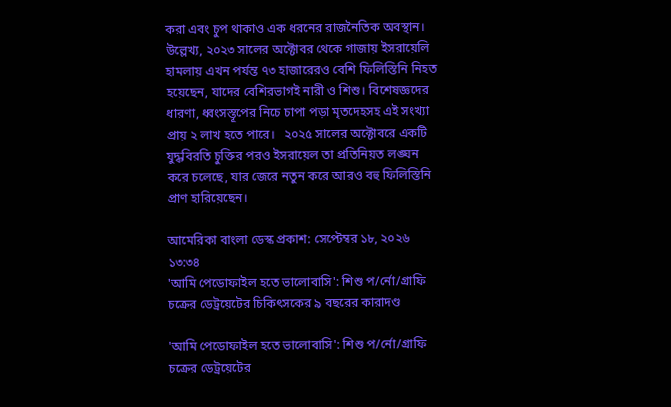করা এবং চুপ থাকাও এক ধরনের রাজনৈতিক অবস্থান।   উল্লেখ্য, ২০২৩ সালের অক্টোবর থেকে গাজায় ইসরায়েলি হামলায় এখন পর্যন্ত ৭৩ হাজারেরও বেশি ফিলিস্তিনি নিহত হয়েছেন, যাদের বেশিরভাগই নারী ও শিশু। বিশেষজ্ঞদের ধারণা, ধ্বংসস্তূপের নিচে চাপা পড়া মৃতদেহসহ এই সংখ্যা প্রায় ২ লাখ হতে পারে।   ২০২৫ সালের অক্টোবরে একটি যুদ্ধবিরতি চুক্তির পরও ইসরায়েল তা প্রতিনিয়ত লঙ্ঘন করে চলেছে, যার জেরে নতুন করে আরও বহু ফিলিস্তিনি প্রাণ হারিয়েছেন।

আমেরিকা বাংলা ডেস্ক প্রকাশ: সেপ্টেম্বর ১৮, ২০২৬ ১৩:৩৪
'আমি পেডোফাইল হতে ভালোবাসি': শিশু প/র্নো/গ্রাফি চক্রের ডেট্রয়েটের চিকিৎসকের ৯ বছরের কারাদণ্ড

'আমি পেডোফাইল হতে ভালোবাসি': শিশু প/র্নো/গ্রাফি চক্রের ডেট্রয়েটের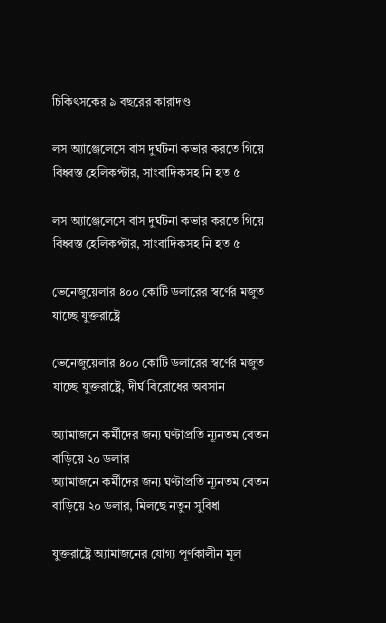চিকিৎসকের ৯ বছরের কারাদণ্ড

লস অ্যাঞ্জেলেসে বাস দুর্ঘটনা কভার করতে গিয়ে বিধ্বস্ত হেলিকপ্টার, সাংবাদিকসহ নি হত ৫

লস অ্যাঞ্জেলেসে বাস দুর্ঘটনা কভার করতে গিয়ে বিধ্বস্ত হেলিকপ্টার, সাংবাদিকসহ নি হত ৫

ভেনেজুয়েলার ৪০০ কোটি ডলারের স্বর্ণের মজুত যাচ্ছে যুক্তরাষ্ট্রে

ভেনেজুয়েলার ৪০০ কোটি ডলারের স্বর্ণের মজুত যাচ্ছে যুক্তরাষ্ট্রে, দীর্ঘ বিরোধের অবসান

অ্যামাজনে কর্মীদের জন্য ঘণ্টাপ্রতি ন্যূনতম বেতন বাড়িয়ে ২০ ডলার
অ্যামাজনে কর্মীদের জন্য ঘণ্টাপ্রতি ন্যূনতম বেতন বাড়িয়ে ২০ ডলার, মিলছে নতুন সুবিধা

যুক্তরাষ্ট্রে অ্যামাজনের যোগ্য পূর্ণকালীন মূল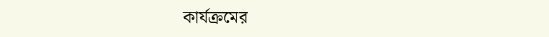কার্যক্রমের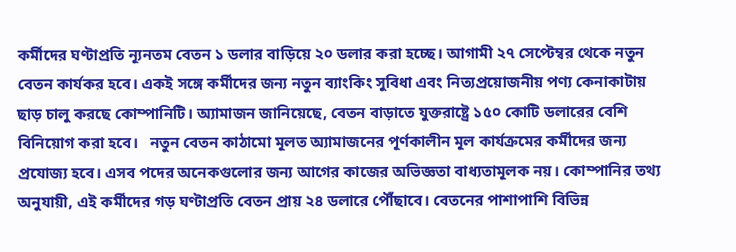কর্মীদের ঘণ্টাপ্রতি ন্যূনতম বেতন ১ ডলার বাড়িয়ে ২০ ডলার করা হচ্ছে। আগামী ২৭ সেপ্টেম্বর থেকে নতুন বেতন কার্যকর হবে। একই সঙ্গে কর্মীদের জন্য নতুন ব্যাংকিং সুবিধা এবং নিত্যপ্রয়োজনীয় পণ্য কেনাকাটায় ছাড় চালু করছে কোম্পানিটি। অ্যামাজন জানিয়েছে, বেতন বাড়াতে যুক্তরাষ্ট্রে ১৫০ কোটি ডলারের বেশি বিনিয়োগ করা হবে।   নতুন বেতন কাঠামো মূলত অ্যামাজনের পূর্ণকালীন মূল কার্যক্রমের কর্মীদের জন্য প্রযোজ্য হবে। এসব পদের অনেকগুলোর জন্য আগের কাজের অভিজ্ঞতা বাধ্যতামূলক নয়। কোম্পানির তথ্য অনুযায়ী, এই কর্মীদের গড় ঘণ্টাপ্রতি বেতন প্রায় ২৪ ডলারে পৌঁছাবে। বেতনের পাশাপাশি বিভিন্ন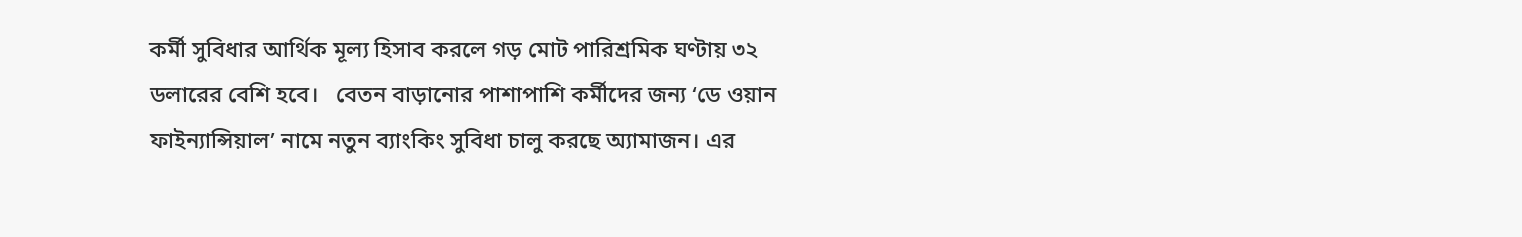কর্মী সুবিধার আর্থিক মূল্য হিসাব করলে গড় মোট পারিশ্রমিক ঘণ্টায় ৩২ ডলারের বেশি হবে।   বেতন বাড়ানোর পাশাপাশি কর্মীদের জন্য ‘ডে ওয়ান ফাইন্যান্সিয়াল’ নামে নতুন ব্যাংকিং সুবিধা চালু করছে অ্যামাজন। এর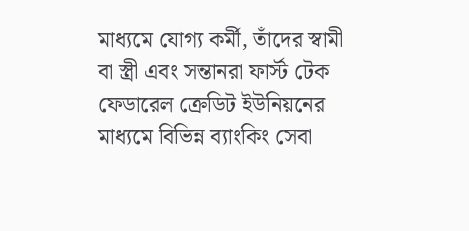মাধ্যমে যোগ্য কর্মী, তাঁদের স্বামী বা স্ত্রী এবং সন্তানরা ফার্স্ট টেক ফেডারেল ক্রেডিট ইউনিয়নের মাধ্যমে বিভিন্ন ব্যাংকিং সেবা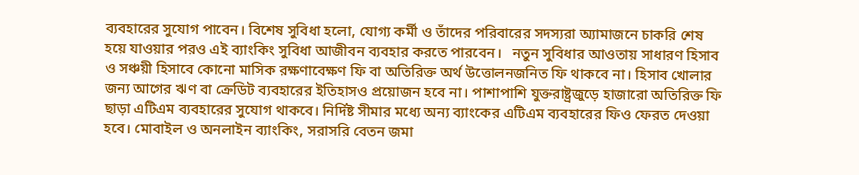ব্যবহারের সুযোগ পাবেন। বিশেষ সুবিধা হলো, যোগ্য কর্মী ও তাঁদের পরিবারের সদস্যরা অ্যামাজনে চাকরি শেষ হয়ে যাওয়ার পরও এই ব্যাংকিং সুবিধা আজীবন ব্যবহার করতে পারবেন।   নতুন সুবিধার আওতায় সাধারণ হিসাব ও সঞ্চয়ী হিসাবে কোনো মাসিক রক্ষণাবেক্ষণ ফি বা অতিরিক্ত অর্থ উত্তোলনজনিত ফি থাকবে না। হিসাব খোলার জন্য আগের ঋণ বা ক্রেডিট ব্যবহারের ইতিহাসও প্রয়োজন হবে না। পাশাপাশি যুক্তরাষ্ট্রজুড়ে হাজারো অতিরিক্ত ফি ছাড়া এটিএম ব্যবহারের সুযোগ থাকবে। নির্দিষ্ট সীমার মধ্যে অন্য ব্যাংকের এটিএম ব্যবহারের ফিও ফেরত দেওয়া হবে। মোবাইল ও অনলাইন ব্যাংকিং, সরাসরি বেতন জমা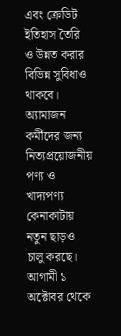এবং ক্রেডিট ইতিহাস তৈরি ও উন্নত করার বিভিন্ন সুবিধাও থাকবে।   অ্যামাজন কর্মীদের জন্য নিত্যপ্রয়োজনীয় পণ্য ও খাদ্যপণ্য কেনাকাটায় নতুন ছাড়ও চালু করছে। আগামী ১ অক্টোবর থেকে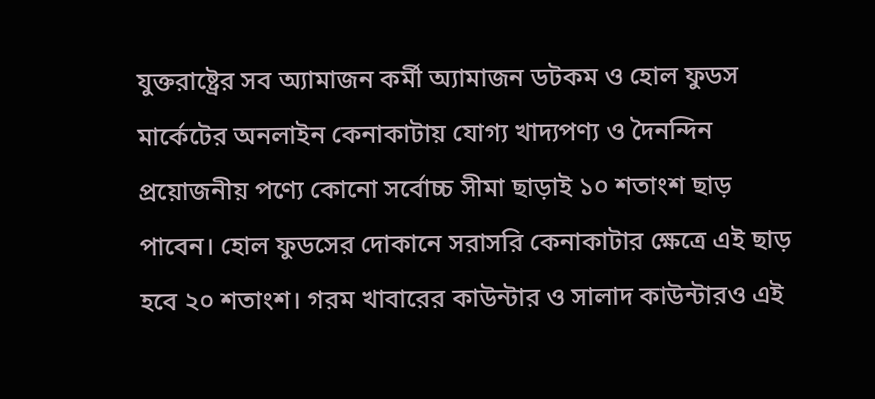যুক্তরাষ্ট্রের সব অ্যামাজন কর্মী অ্যামাজন ডটকম ও হোল ফুডস মার্কেটের অনলাইন কেনাকাটায় যোগ্য খাদ্যপণ্য ও দৈনন্দিন প্রয়োজনীয় পণ্যে কোনো সর্বোচ্চ সীমা ছাড়াই ১০ শতাংশ ছাড় পাবেন। হোল ফুডসের দোকানে সরাসরি কেনাকাটার ক্ষেত্রে এই ছাড় হবে ২০ শতাংশ। গরম খাবারের কাউন্টার ও সালাদ কাউন্টারও এই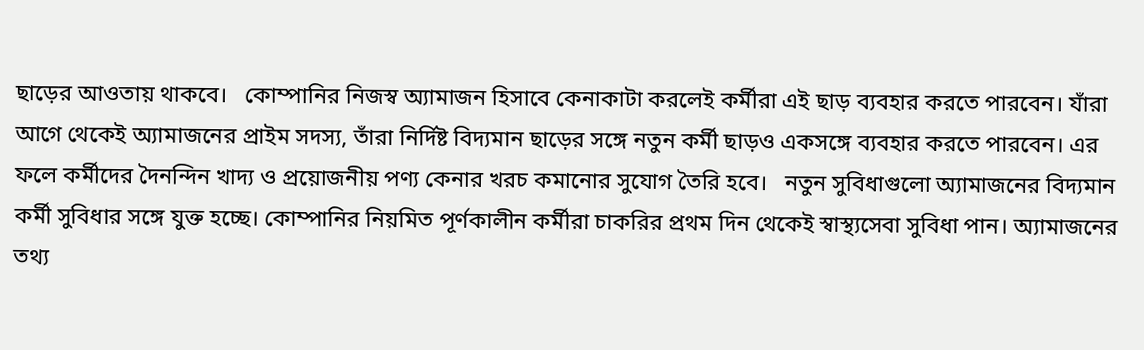ছাড়ের আওতায় থাকবে।   কোম্পানির নিজস্ব অ্যামাজন হিসাবে কেনাকাটা করলেই কর্মীরা এই ছাড় ব্যবহার করতে পারবেন। যাঁরা আগে থেকেই অ্যামাজনের প্রাইম সদস্য, তাঁরা নির্দিষ্ট বিদ্যমান ছাড়ের সঙ্গে নতুন কর্মী ছাড়ও একসঙ্গে ব্যবহার করতে পারবেন। এর ফলে কর্মীদের দৈনন্দিন খাদ্য ও প্রয়োজনীয় পণ্য কেনার খরচ কমানোর সুযোগ তৈরি হবে।   নতুন সুবিধাগুলো অ্যামাজনের বিদ্যমান কর্মী সুবিধার সঙ্গে যুক্ত হচ্ছে। কোম্পানির নিয়মিত পূর্ণকালীন কর্মীরা চাকরির প্রথম দিন থেকেই স্বাস্থ্যসেবা সুবিধা পান। অ্যামাজনের তথ্য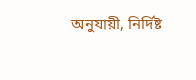অনুযায়ী, নির্দিষ্ট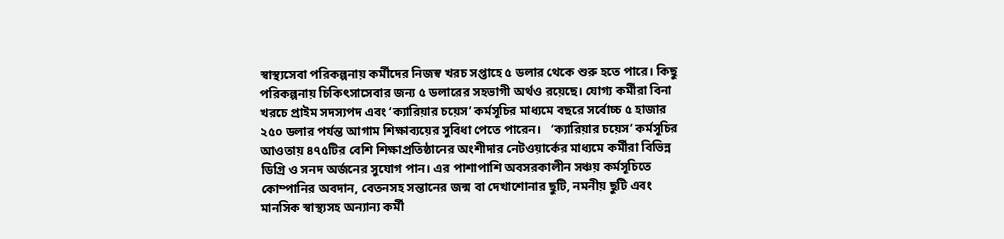স্বাস্থ্যসেবা পরিকল্পনায় কর্মীদের নিজস্ব খরচ সপ্তাহে ৫ ডলার থেকে শুরু হতে পারে। কিছু পরিকল্পনায় চিকিৎসাসেবার জন্য ৫ ডলারের সহভাগী অর্থও রয়েছে। যোগ্য কর্মীরা বিনা খরচে প্রাইম সদস্যপদ এবং ‘ক্যারিয়ার চয়েস’ কর্মসূচির মাধ্যমে বছরে সর্বোচ্চ ৫ হাজার ২৫০ ডলার পর্যন্ত আগাম শিক্ষাব্যয়ের সুবিধা পেতে পারেন।   ‘ক্যারিয়ার চয়েস’ কর্মসূচির আওতায় ৪৭৫টির বেশি শিক্ষাপ্রতিষ্ঠানের অংশীদার নেটওয়ার্কের মাধ্যমে কর্মীরা বিভিন্ন ডিগ্রি ও সনদ অর্জনের সুযোগ পান। এর পাশাপাশি অবসরকালীন সঞ্চয় কর্মসূচিতে কোম্পানির অবদান, বেতনসহ সন্তানের জন্ম বা দেখাশোনার ছুটি, নমনীয় ছুটি এবং মানসিক স্বাস্থ্যসহ অন্যান্য কর্মী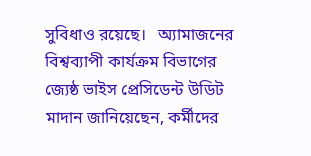সুবিধাও রয়েছে।   অ্যামাজনের বিশ্বব্যাপী কার্যক্রম বিভাগের জ্যেষ্ঠ ভাইস প্রেসিডেন্ট উডিট মাদান জানিয়েছেন, কর্মীদের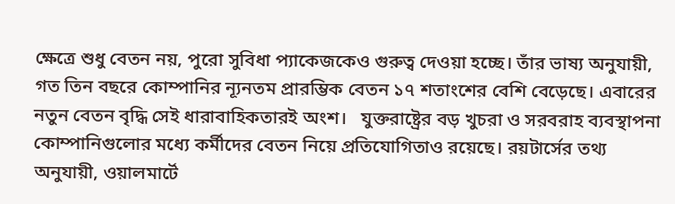ক্ষেত্রে শুধু বেতন নয়, পুরো সুবিধা প্যাকেজকেও গুরুত্ব দেওয়া হচ্ছে। তাঁর ভাষ্য অনুযায়ী, গত তিন বছরে কোম্পানির ন্যূনতম প্রারম্ভিক বেতন ১৭ শতাংশের বেশি বেড়েছে। এবারের নতুন বেতন বৃদ্ধি সেই ধারাবাহিকতারই অংশ।   যুক্তরাষ্ট্রের বড় খুচরা ও সরবরাহ ব্যবস্থাপনা কোম্পানিগুলোর মধ্যে কর্মীদের বেতন নিয়ে প্রতিযোগিতাও রয়েছে। রয়টার্সের তথ্য অনুযায়ী, ওয়ালমার্টে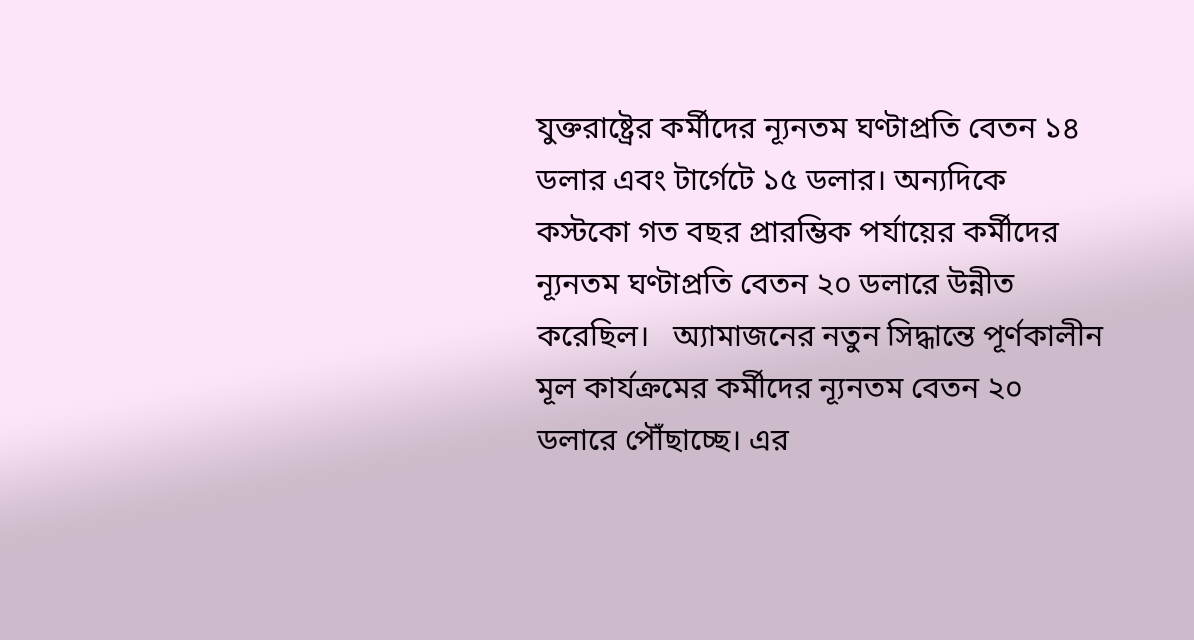যুক্তরাষ্ট্রের কর্মীদের ন্যূনতম ঘণ্টাপ্রতি বেতন ১৪ ডলার এবং টার্গেটে ১৫ ডলার। অন্যদিকে কস্টকো গত বছর প্রারম্ভিক পর্যায়ের কর্মীদের ন্যূনতম ঘণ্টাপ্রতি বেতন ২০ ডলারে উন্নীত করেছিল।   অ্যামাজনের নতুন সিদ্ধান্তে পূর্ণকালীন মূল কার্যক্রমের কর্মীদের ন্যূনতম বেতন ২০ ডলারে পৌঁছাচ্ছে। এর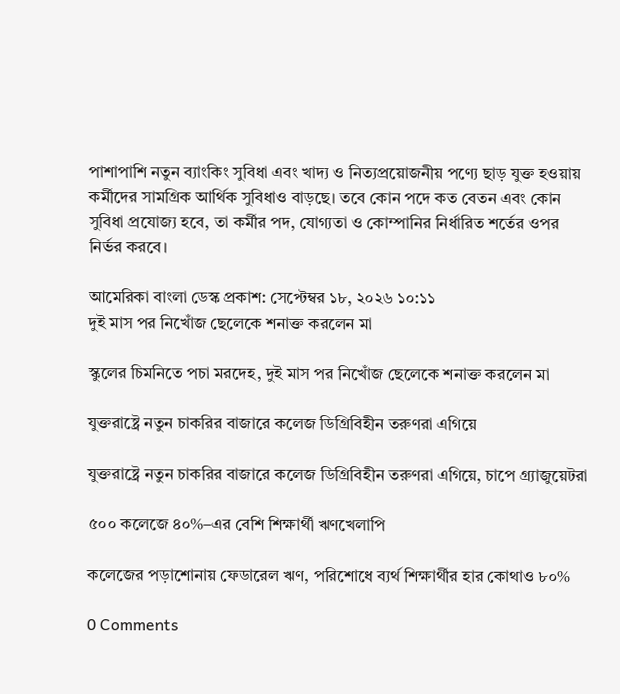পাশাপাশি নতুন ব্যাংকিং সুবিধা এবং খাদ্য ও নিত্যপ্রয়োজনীয় পণ্যে ছাড় যুক্ত হওয়ায় কর্মীদের সামগ্রিক আর্থিক সুবিধাও বাড়ছে। তবে কোন পদে কত বেতন এবং কোন সুবিধা প্রযোজ্য হবে, তা কর্মীর পদ, যোগ্যতা ও কোম্পানির নির্ধারিত শর্তের ওপর নির্ভর করবে।

আমেরিকা বাংলা ডেস্ক প্রকাশ: সেপ্টেম্বর ১৮, ২০২৬ ১০:১১
দুই মাস পর নিখোঁজ ছেলেকে শনাক্ত করলেন মা

স্কুলের চিমনিতে পচা মরদেহ, দুই মাস পর নিখোঁজ ছেলেকে শনাক্ত করলেন মা

যুক্তরাষ্ট্রে নতুন চাকরির বাজারে কলেজ ডিগ্রিবিহীন তরুণরা এগিয়ে

যুক্তরাষ্ট্রে নতুন চাকরির বাজারে কলেজ ডিগ্রিবিহীন তরুণরা এগিয়ে, চাপে গ্র্যাজুয়েটরা

৫০০ কলেজে ৪০%–এর বেশি শিক্ষার্থী ঋণখেলাপি

কলেজের পড়াশোনায় ফেডারেল ঋণ, পরিশোধে ব্যর্থ শিক্ষার্থীর হার কোথাও ৮০%

0 Comments